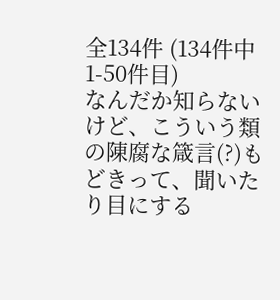全134件 (134件中 1-50件目)
なんだか知らないけど、こういう類の陳腐な箴言(?)もどきって、聞いたり目にする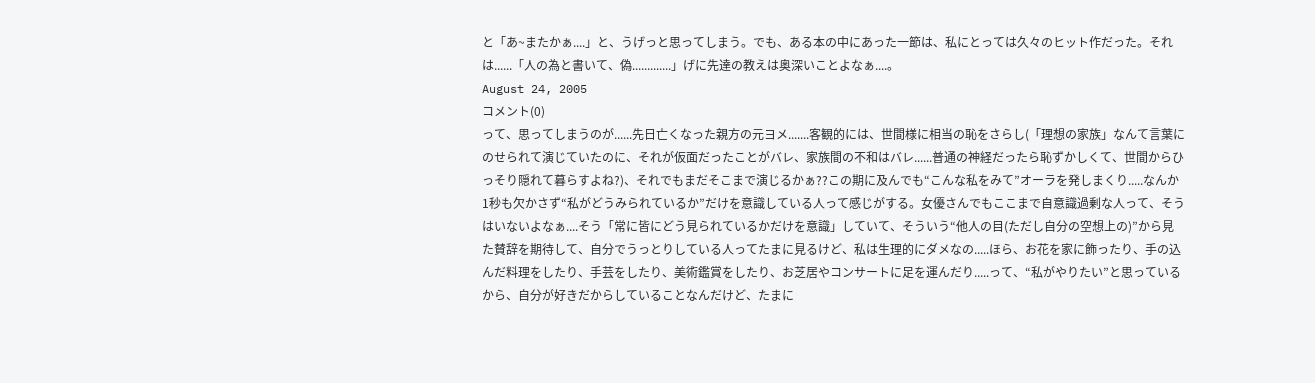と「あ~またかぁ....」と、うげっと思ってしまう。でも、ある本の中にあった一節は、私にとっては久々のヒット作だった。それは......「人の為と書いて、偽.............」げに先達の教えは奥深いことよなぁ....。
August 24, 2005
コメント(0)
って、思ってしまうのが......先日亡くなった親方の元ヨメ.......客観的には、世間様に相当の恥をさらし(「理想の家族」なんて言葉にのせられて演じていたのに、それが仮面だったことがバレ、家族間の不和はバレ......普通の神経だったら恥ずかしくて、世間からひっそり隠れて暮らすよね?)、それでもまだそこまで演じるかぁ??この期に及んでも“こんな私をみて”オーラを発しまくり.....なんか1秒も欠かさず“私がどうみられているか”だけを意識している人って感じがする。女優さんでもここまで自意識過剰な人って、そうはいないよなぁ....そう「常に皆にどう見られているかだけを意識」していて、そういう“他人の目(ただし自分の空想上の)”から見た賛辞を期待して、自分でうっとりしている人ってたまに見るけど、私は生理的にダメなの.....ほら、お花を家に飾ったり、手の込んだ料理をしたり、手芸をしたり、美術鑑賞をしたり、お芝居やコンサートに足を運んだり.....って、“私がやりたい”と思っているから、自分が好きだからしていることなんだけど、たまに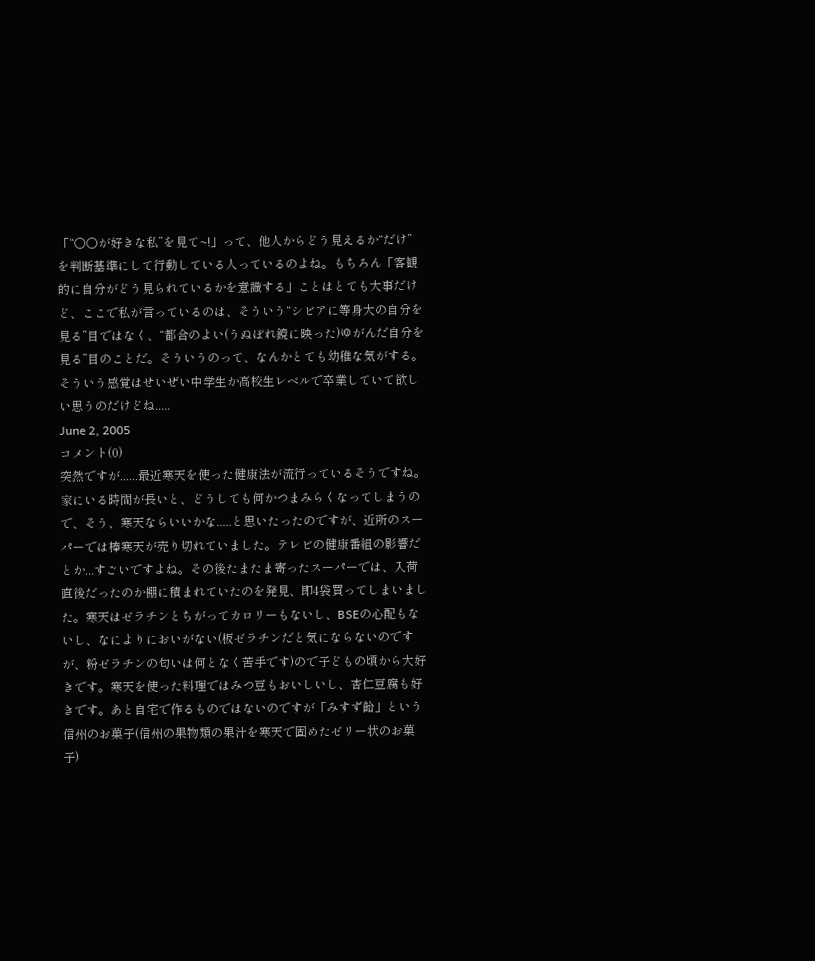「“○○が好きな私”を見て~!」って、他人からどう見えるか“だけ”を判断基準にして行動している人っているのよね。もちろん「客観的に自分がどう見られているかを意識する」ことはとても大事だけど、ここで私が言っているのは、そういう“シビアに等身大の自分を見る”目ではなく、“都合のよい(うぬぼれ鏡に映った)ゆがんだ自分を見る”目のことだ。そういうのって、なんかとても幼稚な気がする。そういう感覚はせいぜい中学生か高校生レベルで卒業していて欲しい思うのだけどね.....
June 2, 2005
コメント(0)
突然ですが......最近寒天を使った健康法が流行っているそうですね。家にいる時間が長いと、どうしても何かつまみらくなってしまうので、そう、寒天ならいいかな.....と思いたったのですが、近所のスーパーでは棒寒天が売り切れていました。テレビの健康番組の影響だとか...すごいですよね。その後たまたま寄ったスーパーでは、入荷直後だったのか棚に積まれていたのを発見、即4袋買ってしまいました。寒天はゼラチンとちがってカロリーもないし、BSEの心配もないし、なによりにおいがない(板ゼラチンだと気にならないのですが、粉ゼラチンの匂いは何となく苦手です)ので子どもの頃から大好きです。寒天を使った料理ではみつ豆もおいしいし、杏仁豆腐も好きです。あと自宅で作るものではないのですが「みすず飴」という信州のお菓子(信州の果物類の果汁を寒天で固めたゼリー状のお菓子)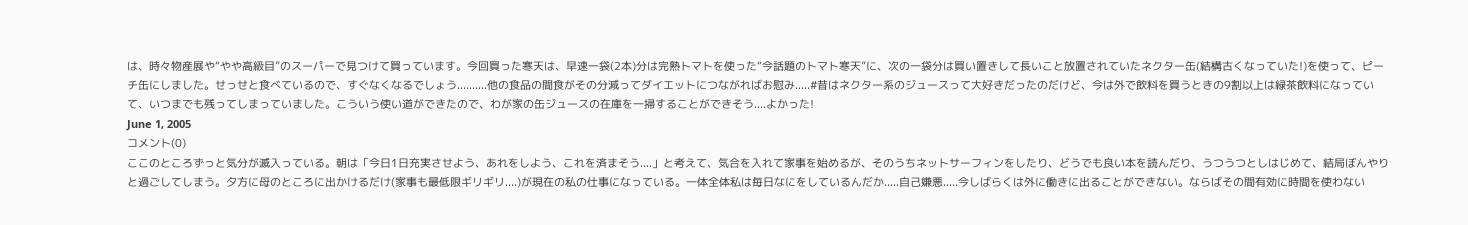は、時々物産展や“やや高級目”のスーパーで見つけて買っています。今回買った寒天は、早速一袋(2本)分は完熟トマトを使った“今話題のトマト寒天”に、次の一袋分は買い置きして長いこと放置されていたネクター缶(結構古くなっていた!)を使って、ピーチ缶にしました。せっせと食べているので、すぐなくなるでしょう..........他の食品の間食がその分減ってダイエットにつながればお慰み.....#昔はネクター系のジュースって大好きだったのだけど、今は外で飲料を買うときの9割以上は緑茶飲料になっていて、いつまでも残ってしまっていました。こういう使い道ができたので、わが家の缶ジュースの在庫を一掃することができそう....よかった!
June 1, 2005
コメント(0)
ここのところずっと気分が滅入っている。朝は「今日1日充実させよう、あれをしよう、これを済まそう....」と考えて、気合を入れて家事を始めるが、そのうちネットサーフィンをしたり、どうでも良い本を読んだり、うつうつとしはじめて、結局ぼんやりと過ごしてしまう。夕方に母のところに出かけるだけ(家事も最低限ギリギリ....)が現在の私の仕事になっている。一体全体私は毎日なにをしているんだか.....自己嫌悪.....今しばらくは外に働きに出ることができない。ならばその間有効に時間を使わない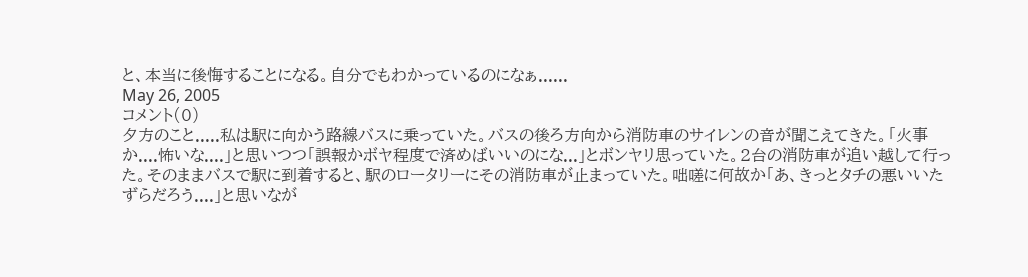と、本当に後悔することになる。自分でもわかっているのになぁ......
May 26, 2005
コメント(0)
夕方のこと.....私は駅に向かう路線バスに乗っていた。バスの後ろ方向から消防車のサイレンの音が聞こえてきた。「火事か....怖いな....」と思いつつ「誤報かボヤ程度で済めばいいのにな...」とボンヤリ思っていた。2台の消防車が追い越して行った。そのままバスで駅に到着すると、駅のロータリーにその消防車が止まっていた。咄嗟に何故か「あ、きっとタチの悪いいたずらだろう....」と思いなが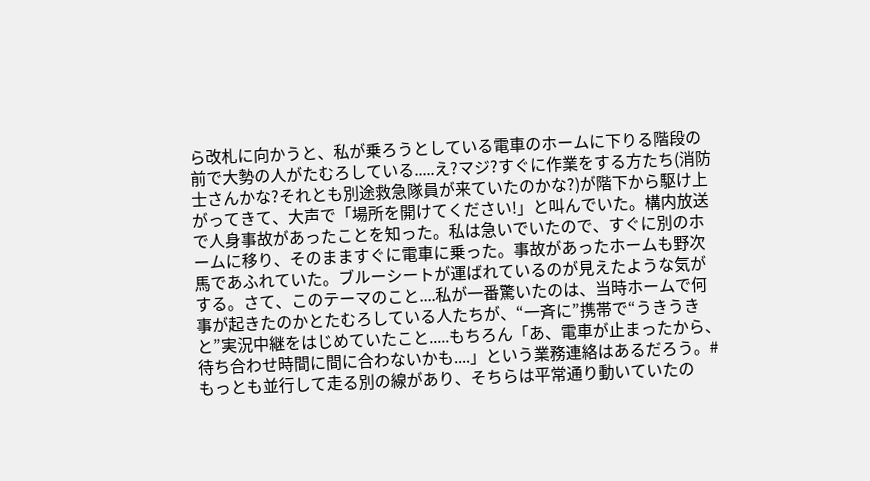ら改札に向かうと、私が乗ろうとしている電車のホームに下りる階段の前で大勢の人がたむろしている.....え?マジ?すぐに作業をする方たち(消防士さんかな?それとも別途救急隊員が来ていたのかな?)が階下から駆け上がってきて、大声で「場所を開けてください!」と叫んでいた。構内放送で人身事故があったことを知った。私は急いでいたので、すぐに別のホームに移り、そのまますぐに電車に乗った。事故があったホームも野次馬であふれていた。ブルーシートが運ばれているのが見えたような気がする。さて、このテーマのこと....私が一番驚いたのは、当時ホームで何事が起きたのかとたむろしている人たちが、“一斉に”携帯で“うきうきと”実況中継をはじめていたこと.....もちろん「あ、電車が止まったから、待ち合わせ時間に間に合わないかも....」という業務連絡はあるだろう。#もっとも並行して走る別の線があり、そちらは平常通り動いていたの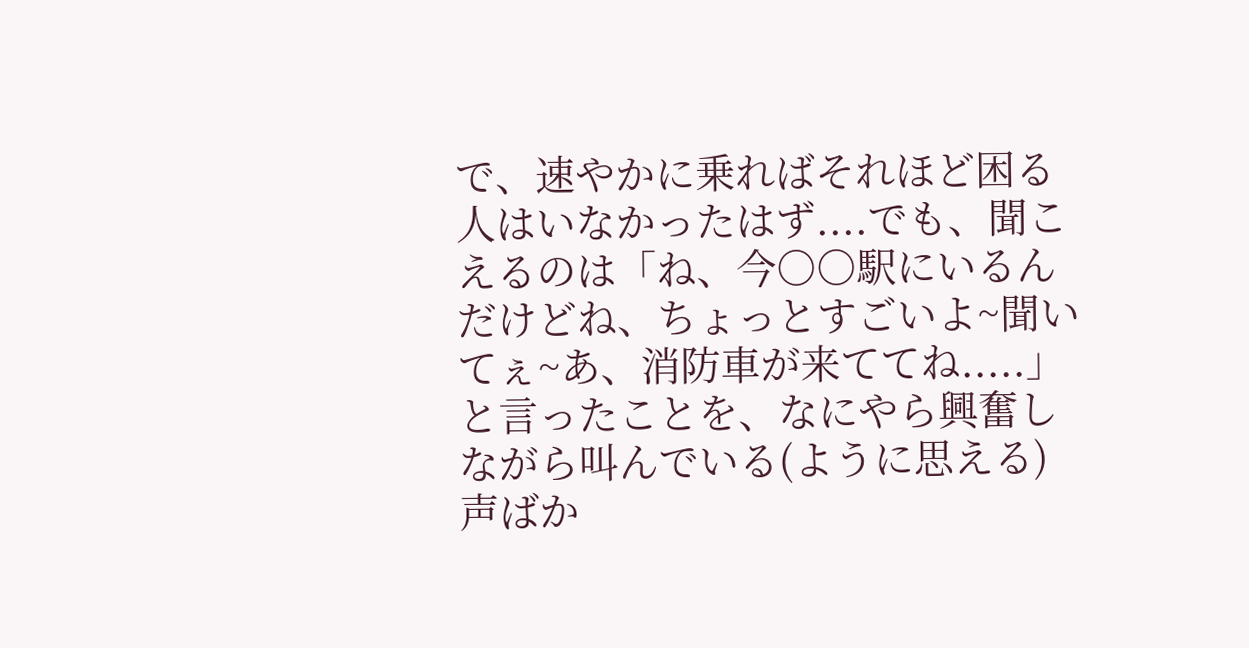で、速やかに乗ればそれほど困る人はいなかったはず....でも、聞こえるのは「ね、今○○駅にいるんだけどね、ちょっとすごいよ~聞いてぇ~あ、消防車が来ててね.....」と言ったことを、なにやら興奮しながら叫んでいる(ように思える)声ばか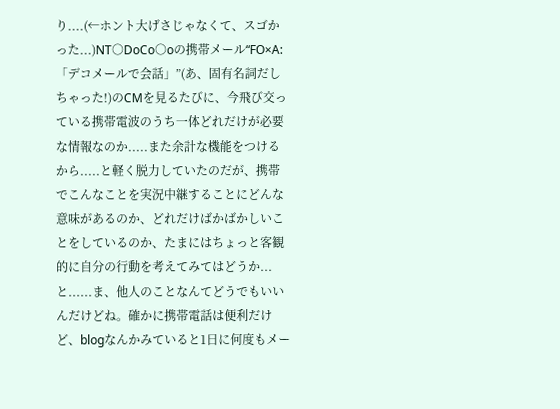り....(←ホント大げさじゃなくて、スゴかった...)NT○DoCo○oの携帯メール“FO×A:「デコメールで会話」”(あ、固有名詞だしちゃった!)のCMを見るたびに、今飛び交っている携帯電波のうち一体どれだけが必要な情報なのか.....また余計な機能をつけるから.....と軽く脱力していたのだが、携帯でこんなことを実況中継することにどんな意味があるのか、どれだけばかばかしいことをしているのか、たまにはちょっと客観的に自分の行動を考えてみてはどうか...と......ま、他人のことなんてどうでもいいんだけどね。確かに携帯電話は便利だけど、blogなんかみていると1日に何度もメー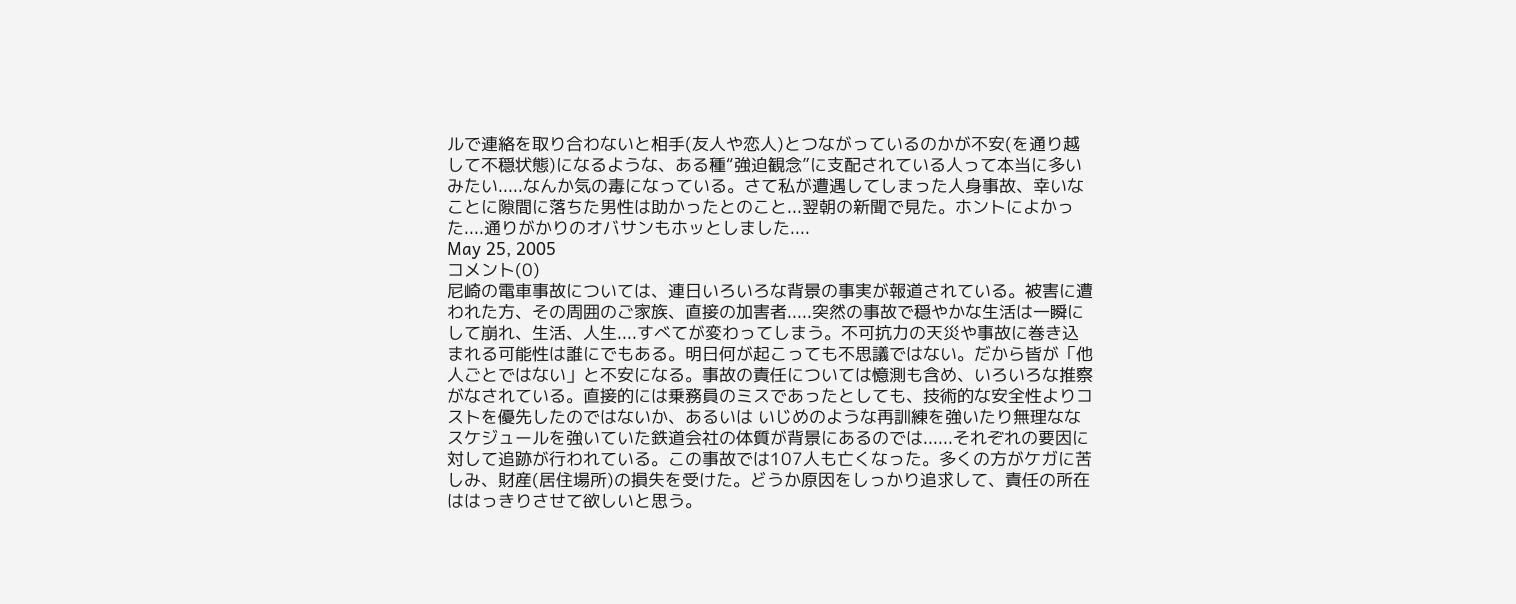ルで連絡を取り合わないと相手(友人や恋人)とつながっているのかが不安(を通り越して不穏状態)になるような、ある種“強迫観念”に支配されている人って本当に多いみたい.....なんか気の毒になっている。さて私が遭遇してしまった人身事故、幸いなことに隙間に落ちた男性は助かったとのこと...翌朝の新聞で見た。ホントによかった....通りがかりのオバサンもホッとしました....
May 25, 2005
コメント(0)
尼崎の電車事故については、連日いろいろな背景の事実が報道されている。被害に遭われた方、その周囲のご家族、直接の加害者.....突然の事故で穏やかな生活は一瞬にして崩れ、生活、人生....すべてが変わってしまう。不可抗力の天災や事故に巻き込まれる可能性は誰にでもある。明日何が起こっても不思議ではない。だから皆が「他人ごとではない」と不安になる。事故の責任については憶測も含め、いろいろな推察がなされている。直接的には乗務員のミスであったとしても、技術的な安全性よりコストを優先したのではないか、あるいは いじめのような再訓練を強いたり無理ななスケジュールを強いていた鉄道会社の体質が背景にあるのでは......それぞれの要因に対して追跡が行われている。この事故では107人も亡くなった。多くの方がケガに苦しみ、財産(居住場所)の損失を受けた。どうか原因をしっかり追求して、責任の所在ははっきりさせて欲しいと思う。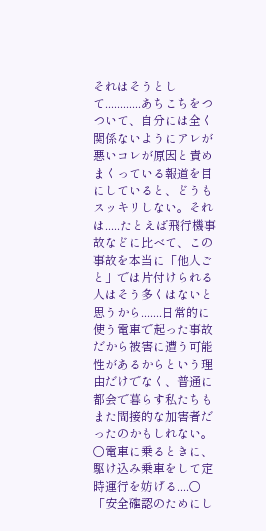それはそうとして............あちこちをつついて、自分には全く関係ないようにアレが悪いコレが原因と責めまくっている報道を目にしていると、どうもスッキリしない。それは.....たとえば飛行機事故などに比べて、この事故を本当に「他人ごと」では片付けられる人はそう多くはないと思うから.......日常的に使う電車で起った事故だから被害に遭う可能性があるからという理由だけでなく、普通に都会で暮らす私たちもまた間接的な加害者だったのかもしれない。○電車に乗るときに、駆け込み乗車をして定時運行を妨げる....○「安全確認のためにし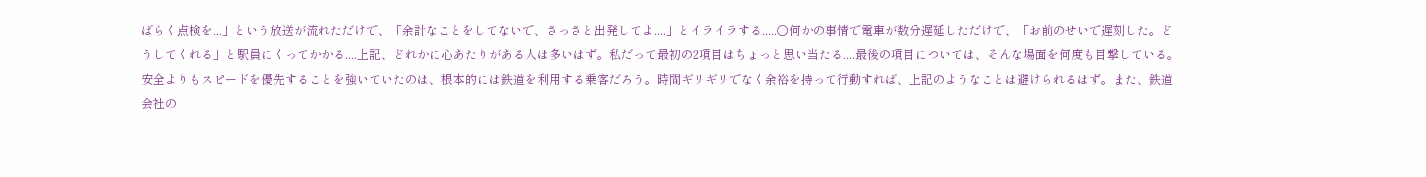ばらく点検を...」という放送が流れただけで、「余計なことをしてないで、さっさと出発してよ....」とイライラする.....○何かの事情で電車が数分遅延しただけで、「お前のせいで遅刻した。どうしてくれる」と駅員にくってかかる....上記、どれかに心あたりがある人は多いはず。私だって最初の2項目はちょっと思い当たる....最後の項目については、そんな場面を何度も目撃している。安全よりもスピードを優先することを強いていたのは、根本的には鉄道を利用する乗客だろう。時間ギリギリでなく余裕を持って行動すれば、上記のようなことは避けられるはず。また、鉄道会社の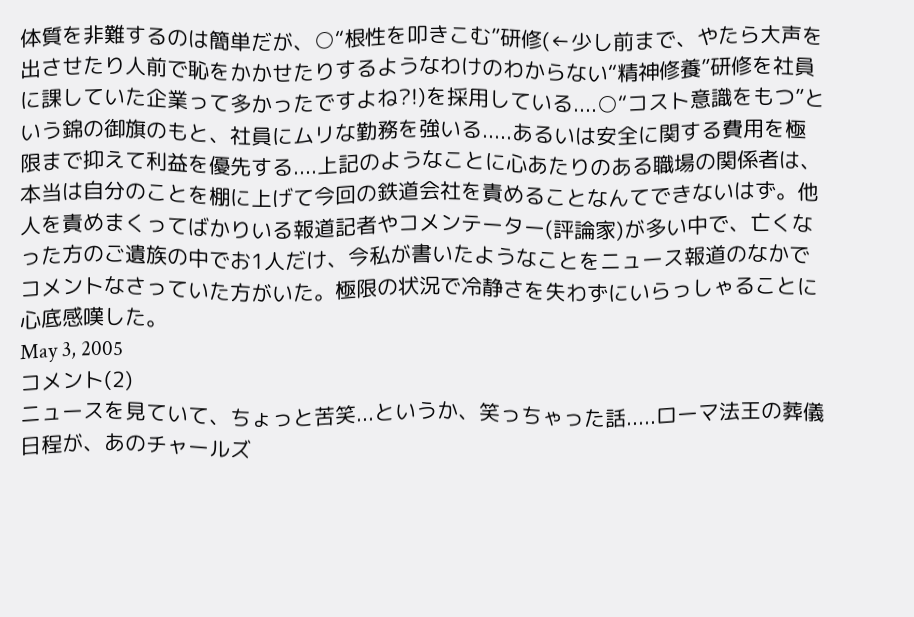体質を非難するのは簡単だが、○“根性を叩きこむ”研修(←少し前まで、やたら大声を出させたり人前で恥をかかせたりするようなわけのわからない“精神修養”研修を社員に課していた企業って多かったですよね?!)を採用している....○“コスト意識をもつ”という錦の御旗のもと、社員にムリな勤務を強いる.....あるいは安全に関する費用を極限まで抑えて利益を優先する....上記のようなことに心あたりのある職場の関係者は、本当は自分のことを棚に上げて今回の鉄道会社を責めることなんてできないはず。他人を責めまくってばかりいる報道記者やコメンテーター(評論家)が多い中で、亡くなった方のご遺族の中でお1人だけ、今私が書いたようなことをニュース報道のなかでコメントなさっていた方がいた。極限の状況で冷静さを失わずにいらっしゃることに心底感嘆した。
May 3, 2005
コメント(2)
ニュースを見ていて、ちょっと苦笑...というか、笑っちゃった話.....ローマ法王の葬儀日程が、あのチャールズ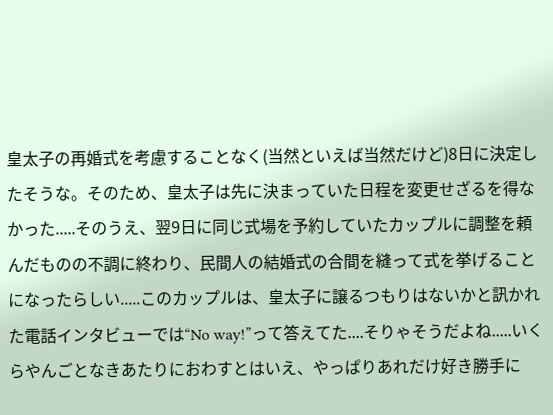皇太子の再婚式を考慮することなく(当然といえば当然だけど)8日に決定したそうな。そのため、皇太子は先に決まっていた日程を変更せざるを得なかった.....そのうえ、翌9日に同じ式場を予約していたカップルに調整を頼んだものの不調に終わり、民間人の結婚式の合間を縫って式を挙げることになったらしい.....このカップルは、皇太子に譲るつもりはないかと訊かれた電話インタビューでは“No way!”って答えてた....そりゃそうだよね.....いくらやんごとなきあたりにおわすとはいえ、やっぱりあれだけ好き勝手に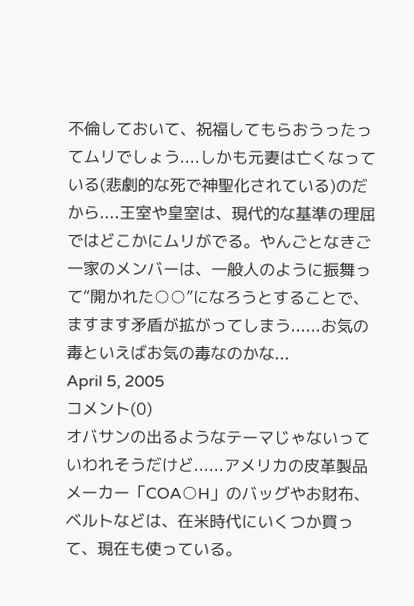不倫しておいて、祝福してもらおうったってムリでしょう....しかも元妻は亡くなっている(悲劇的な死で神聖化されている)のだから....王室や皇室は、現代的な基準の理屈ではどこかにムリがでる。やんごとなきご一家のメンバーは、一般人のように振舞って“開かれた○○”になろうとすることで、ますます矛盾が拡がってしまう......お気の毒といえばお気の毒なのかな...
April 5, 2005
コメント(0)
オバサンの出るようなテーマじゃないっていわれそうだけど......アメリカの皮革製品メーカー「COA○H」のバッグやお財布、ベルトなどは、在米時代にいくつか買って、現在も使っている。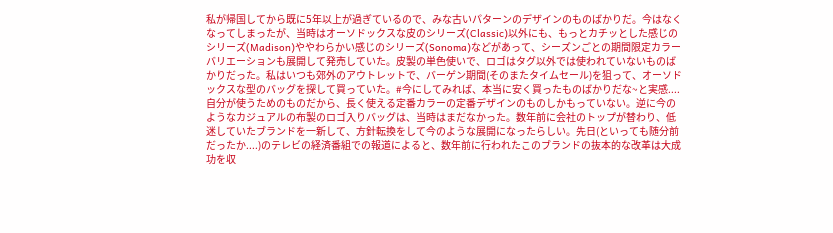私が帰国してから既に5年以上が過ぎているので、みな古いパターンのデザインのものばかりだ。今はなくなってしまったが、当時はオーソドックスな皮のシリーズ(Classic)以外にも、もっとカチッとした感じのシリーズ(Madison)ややわらかい感じのシリーズ(Sonoma)などがあって、シーズンごとの期間限定カラーバリエーションも展開して発売していた。皮製の単色使いで、ロゴはタグ以外では使われていないものばかりだった。私はいつも郊外のアウトレットで、バーゲン期間(そのまたタイムセール)を狙って、オーソドックスな型のバッグを探して買っていた。#今にしてみれば、本当に安く買ったものばかりだな~と実感....自分が使うためのものだから、長く使える定番カラーの定番デザインのものしかもっていない。逆に今のようなカジュアルの布製のロゴ入りバッグは、当時はまだなかった。数年前に会社のトップが替わり、低迷していたブランドを一新して、方針転換をして今のような展開になったらしい。先日(といっても随分前だったか....)のテレビの経済番組での報道によると、数年前に行われたこのブランドの抜本的な改革は大成功を収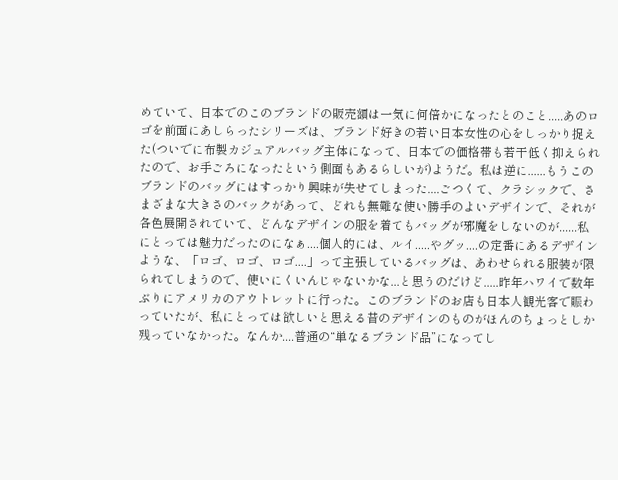めていて、日本でのこのブランドの販売額は一気に何倍かになったとのこと.....あのロゴを前面にあしらったシリーズは、ブランド好きの若い日本女性の心をしっかり捉えた(ついでに布製カジュアルバッグ主体になって、日本での価格帯も若干低く抑えられたので、お手ごろになったという側面もあるらしいが)ようだ。私は逆に......もうこのブランドのバッグにはすっかり興味が失せてしまった....ごつくて、クラシックで、さまざまな大きさのバックがあって、どれも無難な使い勝手のよいデザインで、それが各色展開されていて、どんなデザインの服を着てもバッグが邪魔をしないのが......私にとっては魅力だったのになぁ....個人的には、ルイ.....やグッ....の定番にあるデザインような、「ロゴ、ロゴ、ロゴ....」って主張しているバッグは、あわせられる服装が限られてしまうので、使いにくいんじゃないかな...と思うのだけど.....昨年ハワイで数年ぶりにアメリカのアウトレットに行った。このブランドのお店も日本人観光客で賑わっていたが、私にとっては欲しいと思える昔のデザインのものがほんのちょっとしか残っていなかった。なんか....普通の“単なるブランド品”になってし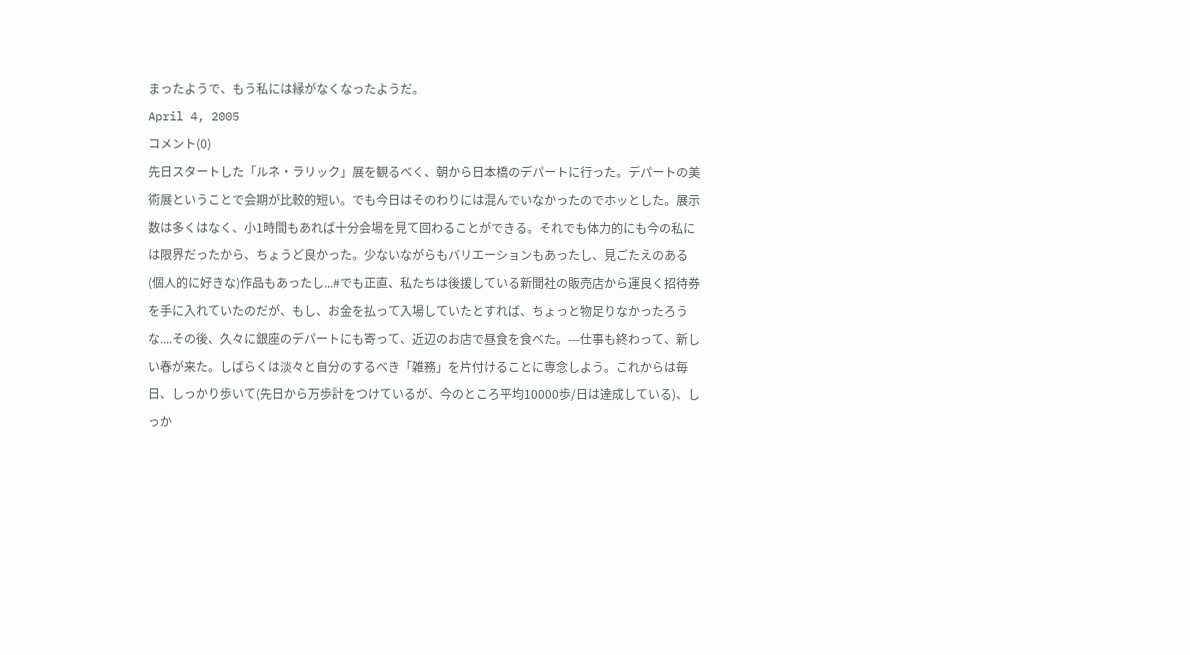まったようで、もう私には縁がなくなったようだ。
April 4, 2005
コメント(0)
先日スタートした「ルネ・ラリック」展を観るべく、朝から日本橋のデパートに行った。デパートの美術展ということで会期が比較的短い。でも今日はそのわりには混んでいなかったのでホッとした。展示数は多くはなく、小1時間もあれば十分会場を見て回わることができる。それでも体力的にも今の私には限界だったから、ちょうど良かった。少ないながらもバリエーションもあったし、見ごたえのある(個人的に好きな)作品もあったし...#でも正直、私たちは後援している新聞社の販売店から運良く招待券を手に入れていたのだが、もし、お金を払って入場していたとすれば、ちょっと物足りなかったろうな....その後、久々に銀座のデパートにも寄って、近辺のお店で昼食を食べた。---仕事も終わって、新しい春が来た。しばらくは淡々と自分のするべき「雑務」を片付けることに専念しよう。これからは毎日、しっかり歩いて(先日から万歩計をつけているが、今のところ平均10000歩/日は達成している)、しっか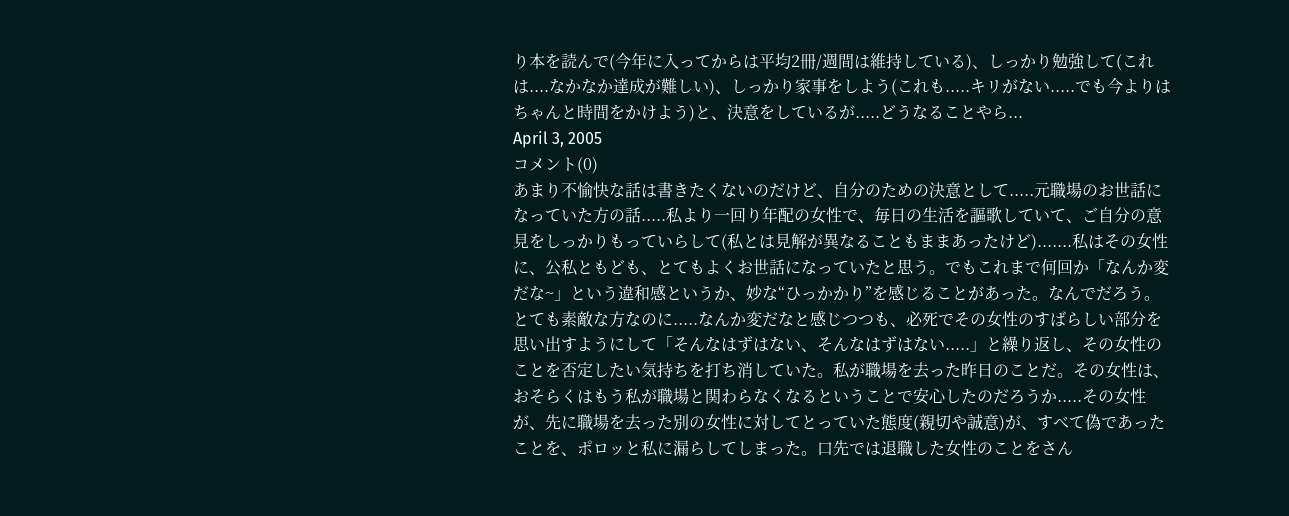り本を読んで(今年に入ってからは平均2冊/週間は維持している)、しっかり勉強して(これは....なかなか達成が難しい)、しっかり家事をしよう(これも.....キリがない.....でも今よりはちゃんと時間をかけよう)と、決意をしているが.....どうなることやら...
April 3, 2005
コメント(0)
あまり不愉快な話は書きたくないのだけど、自分のための決意として.....元職場のお世話になっていた方の話.....私より一回り年配の女性で、毎日の生活を謳歌していて、ご自分の意見をしっかりもっていらして(私とは見解が異なることもままあったけど).......私はその女性に、公私ともども、とてもよくお世話になっていたと思う。でもこれまで何回か「なんか変だな~」という違和感というか、妙な“ひっかかり”を感じることがあった。なんでだろう。とても素敵な方なのに.....なんか変だなと感じつつも、必死でその女性のすばらしい部分を思い出すようにして「そんなはずはない、そんなはずはない.....」と繰り返し、その女性のことを否定したい気持ちを打ち消していた。私が職場を去った昨日のことだ。その女性は、おそらくはもう私が職場と関わらなくなるということで安心したのだろうか.....その女性が、先に職場を去った別の女性に対してとっていた態度(親切や誠意)が、すべて偽であったことを、ポロッと私に漏らしてしまった。口先では退職した女性のことをさん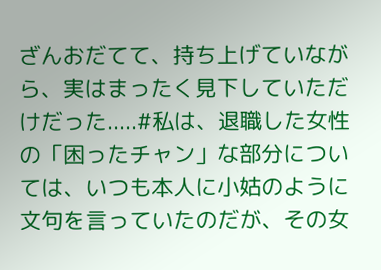ざんおだてて、持ち上げていながら、実はまったく見下していただけだった.....#私は、退職した女性の「困ったチャン」な部分については、いつも本人に小姑のように文句を言っていたのだが、その女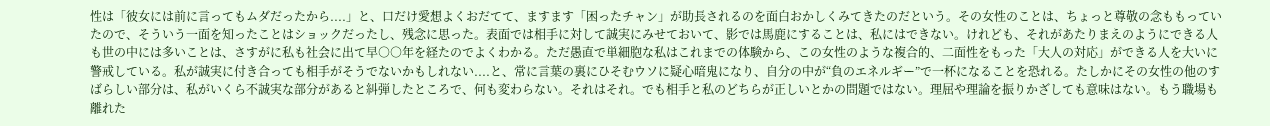性は「彼女には前に言ってもムダだったから....」と、口だけ愛想よくおだてて、ますます「困ったチャン」が助長されるのを面白おかしくみてきたのだという。その女性のことは、ちょっと尊敬の念ももっていたので、そういう一面を知ったことはショックだったし、残念に思った。表面では相手に対して誠実にみせておいて、影では馬鹿にすることは、私にはできない。けれども、それがあたりまえのようにできる人も世の中には多いことは、さすがに私も社会に出て早○○年を経たのでよくわかる。ただ愚直で単細胞な私はこれまでの体験から、この女性のような複合的、二面性をもった「大人の対応」ができる人を大いに警戒している。私が誠実に付き合っても相手がそうでないかもしれない....と、常に言葉の裏にひそむウソに疑心暗鬼になり、自分の中が“負のエネルギー”で一杯になることを恐れる。たしかにその女性の他のすばらしい部分は、私がいくら不誠実な部分があると糾弾したところで、何も変わらない。それはそれ。でも相手と私のどちらが正しいとかの問題ではない。理屈や理論を振りかざしても意味はない。もう職場も離れた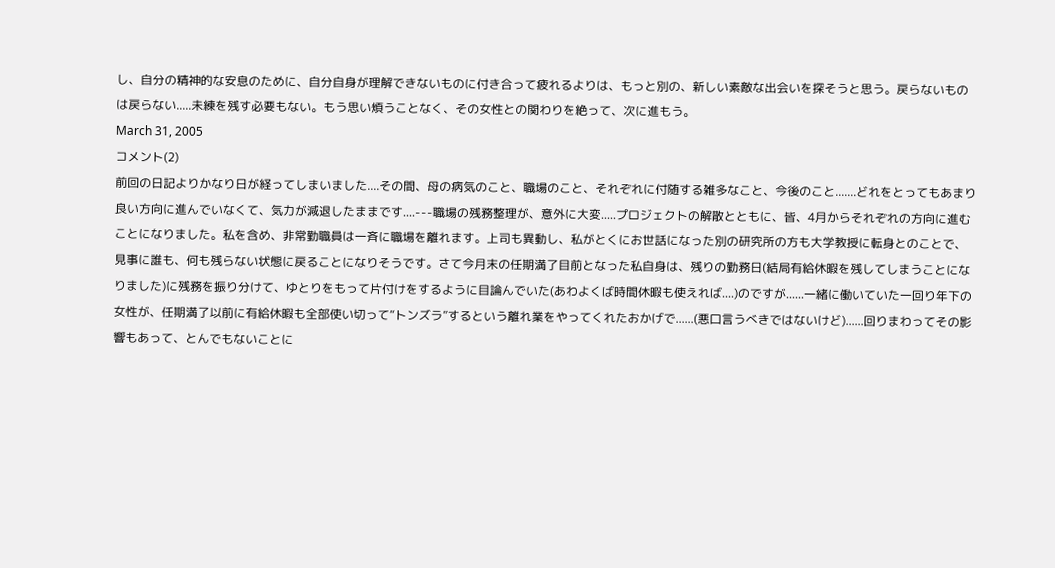し、自分の精神的な安息のために、自分自身が理解できないものに付き合って疲れるよりは、もっと別の、新しい素敵な出会いを探そうと思う。戻らないものは戻らない.....未練を残す必要もない。もう思い煩うことなく、その女性との関わりを絶って、次に進もう。
March 31, 2005
コメント(2)
前回の日記よりかなり日が経ってしまいました....その間、母の病気のこと、職場のこと、それぞれに付随する雑多なこと、今後のこと.......どれをとってもあまり良い方向に進んでいなくて、気力が減退したままです....---職場の残務整理が、意外に大変.....プロジェクトの解散とともに、皆、4月からそれぞれの方向に進むことになりました。私を含め、非常勤職員は一斉に職場を離れます。上司も異動し、私がとくにお世話になった別の研究所の方も大学教授に転身とのことで、見事に誰も、何も残らない状態に戻ることになりそうです。さて今月末の任期満了目前となった私自身は、残りの勤務日(結局有給休暇を残してしまうことになりました)に残務を振り分けて、ゆとりをもって片付けをするように目論んでいた(あわよくば時間休暇も使えれば....)のですが......一緒に働いていた一回り年下の女性が、任期満了以前に有給休暇も全部使い切って“トンズラ”するという離れ業をやってくれたおかげで......(悪口言うべきではないけど)......回りまわってその影響もあって、とんでもないことに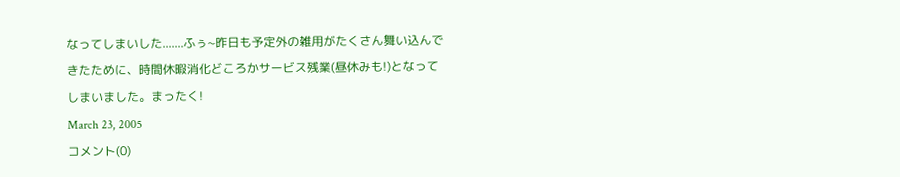なってしまいした.......ふぅ~昨日も予定外の雑用がたくさん舞い込んできたために、時間休暇消化どころかサービス残業(昼休みも!)となってしまいました。まったく!
March 23, 2005
コメント(0)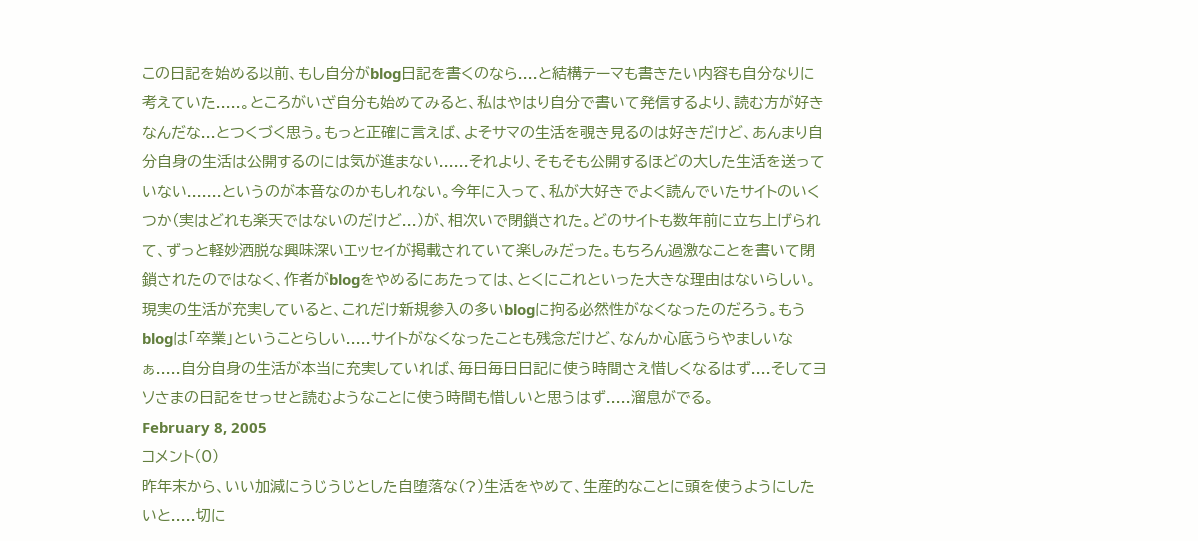この日記を始める以前、もし自分がblog日記を書くのなら....と結構テーマも書きたい内容も自分なりに考えていた.....。ところがいざ自分も始めてみると、私はやはり自分で書いて発信するより、読む方が好きなんだな...とつくづく思う。もっと正確に言えば、よそサマの生活を覗き見るのは好きだけど、あんまり自分自身の生活は公開するのには気が進まない......それより、そもそも公開するほどの大した生活を送っていない.......というのが本音なのかもしれない。今年に入って、私が大好きでよく読んでいたサイトのいくつか(実はどれも楽天ではないのだけど...)が、相次いで閉鎖された。どのサイトも数年前に立ち上げられて、ずっと軽妙洒脱な興味深いエッセイが掲載されていて楽しみだった。もちろん過激なことを書いて閉鎖されたのではなく、作者がblogをやめるにあたっては、とくにこれといった大きな理由はないらしい。現実の生活が充実していると、これだけ新規参入の多いblogに拘る必然性がなくなったのだろう。もうblogは「卒業」ということらしい.....サイトがなくなったことも残念だけど、なんか心底うらやましいなぁ.....自分自身の生活が本当に充実していれば、毎日毎日日記に使う時間さえ惜しくなるはず....そしてヨソさまの日記をせっせと読むようなことに使う時間も惜しいと思うはず.....溜息がでる。
February 8, 2005
コメント(0)
昨年末から、いい加減にうじうじとした自堕落な(?)生活をやめて、生産的なことに頭を使うようにしたいと.....切に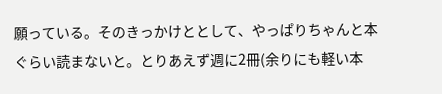願っている。そのきっかけととして、やっぱりちゃんと本ぐらい読まないと。とりあえず週に2冊(余りにも軽い本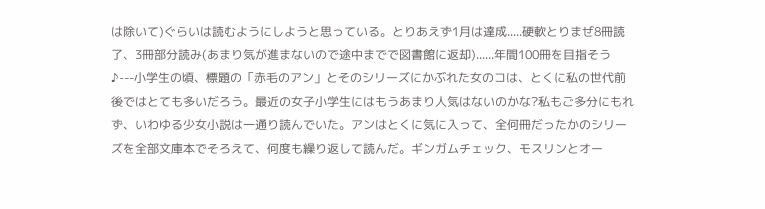は除いて)ぐらいは読むようにしようと思っている。とりあえず1月は達成.....硬軟とりまぜ8冊読了、3冊部分読み(あまり気が進まないので途中までで図書館に返却)......年間100冊を目指そう♪---小学生の頃、標題の「赤毛のアン」とそのシリーズにかぶれた女のコは、とくに私の世代前後ではとても多いだろう。最近の女子小学生にはもうあまり人気はないのかな?私もご多分にもれず、いわゆる少女小説は一通り読んでいた。アンはとくに気に入って、全何冊だったかのシリーズを全部文庫本でそろえて、何度も繰り返して読んだ。ギンガムチェック、モスリンとオー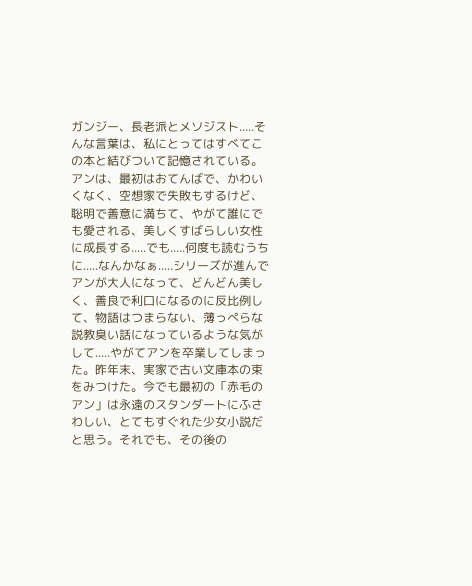ガンジー、長老派とメソジスト.....そんな言葉は、私にとってはすべてこの本と結びついて記憶されている。アンは、最初はおてんばで、かわいくなく、空想家で失敗もするけど、聡明で善意に満ちて、やがて誰にでも愛される、美しくすばらしい女性に成長する.....でも.....何度も読むうちに.....なんかなぁ.....シリーズが進んでアンが大人になって、どんどん美しく、善良で利口になるのに反比例して、物語はつまらない、薄っぺらな説教臭い話になっているような気がして.....やがてアンを卒業してしまった。昨年末、実家で古い文庫本の束をみつけた。今でも最初の「赤毛のアン」は永遠のスタンダートにふさわしい、とてもすぐれた少女小説だと思う。それでも、その後の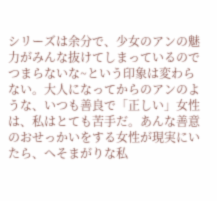シリーズは余分で、少女のアンの魅力がみんな抜けてしまっているのでつまらないな~という印象は変わらない。大人になってからのアンのような、いつも善良で「正しい」女性は、私はとても苦手だ。あんな善意のおせっかいをする女性が現実にいたら、へそまがりな私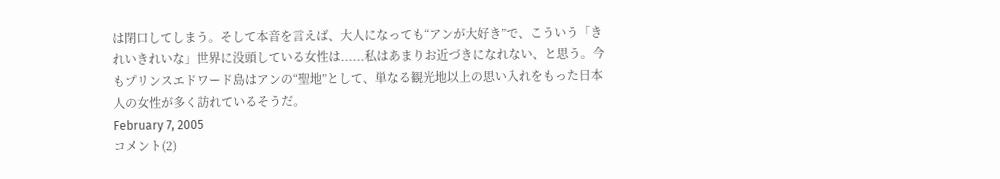は閉口してしまう。そして本音を言えば、大人になっても“アンが大好き”で、こういう「きれいきれいな」世界に没頭している女性は......私はあまりお近づきになれない、と思う。今もプリンスエドワード島はアンの“聖地”として、単なる観光地以上の思い入れをもった日本人の女性が多く訪れているそうだ。
February 7, 2005
コメント(2)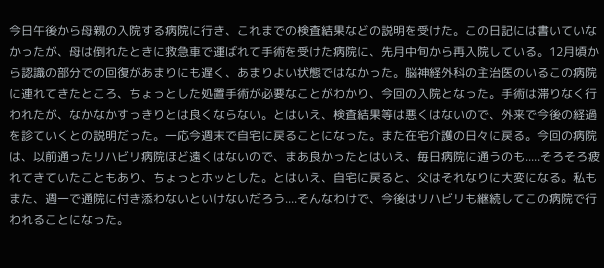今日午後から母親の入院する病院に行き、これまでの検査結果などの説明を受けた。この日記には書いていなかったが、母は倒れたときに救急車で運ばれて手術を受けた病院に、先月中旬から再入院している。12月頃から認識の部分での回復があまりにも遅く、あまりよい状態ではなかった。脳神経外科の主治医のいるこの病院に連れてきたところ、ちょっとした処置手術が必要なことがわかり、今回の入院となった。手術は滞りなく行われたが、なかなかすっきりとは良くならない。とはいえ、検査結果等は悪くはないので、外来で今後の経過を診ていくとの説明だった。一応今週末で自宅に戻ることになった。また在宅介護の日々に戻る。今回の病院は、以前通ったリハビリ病院ほど遠くはないので、まあ良かったとはいえ、毎日病院に通うのも.....そろそろ疲れてきていたこともあり、ちょっとホッとした。とはいえ、自宅に戻ると、父はそれなりに大変になる。私もまた、週一で通院に付き添わないといけないだろう....そんなわけで、今後はリハビリも継続してこの病院で行われることになった。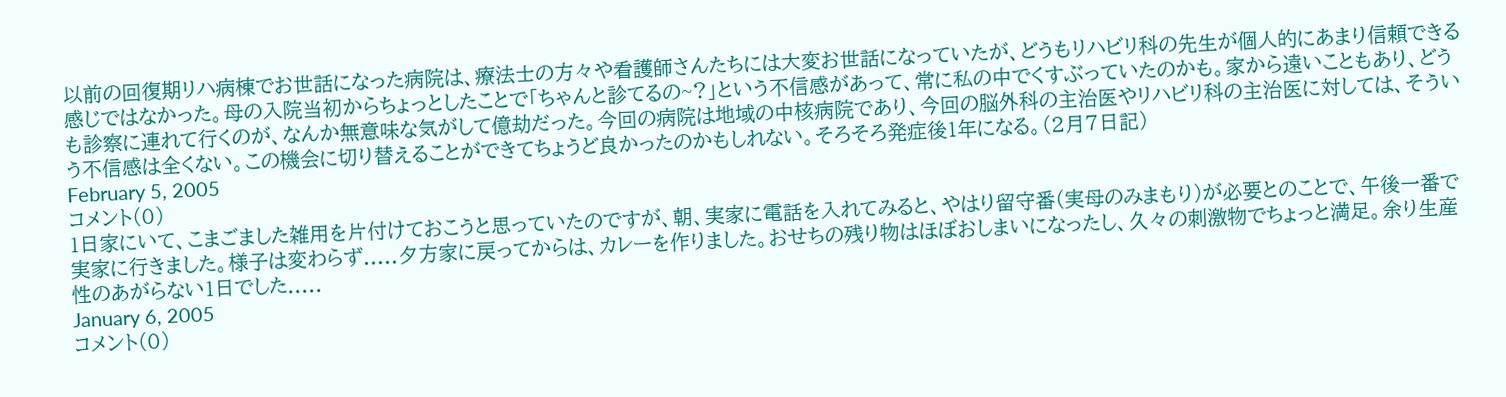以前の回復期リハ病棟でお世話になった病院は、療法士の方々や看護師さんたちには大変お世話になっていたが、どうもリハビリ科の先生が個人的にあまり信頼できる感じではなかった。母の入院当初からちょっとしたことで「ちゃんと診てるの~?」という不信感があって、常に私の中でくすぶっていたのかも。家から遠いこともあり、どうも診察に連れて行くのが、なんか無意味な気がして億劫だった。今回の病院は地域の中核病院であり、今回の脳外科の主治医やリハビリ科の主治医に対しては、そういう不信感は全くない。この機会に切り替えることができてちょうど良かったのかもしれない。そろそろ発症後1年になる。(2月7日記)
February 5, 2005
コメント(0)
1日家にいて、こまごました雑用を片付けておこうと思っていたのですが、朝、実家に電話を入れてみると、やはり留守番(実母のみまもり)が必要とのことで、午後一番で実家に行きました。様子は変わらず.....夕方家に戻ってからは、カレーを作りました。おせちの残り物はほぼおしまいになったし、久々の刺激物でちょっと満足。余り生産性のあがらない1日でした.....
January 6, 2005
コメント(0)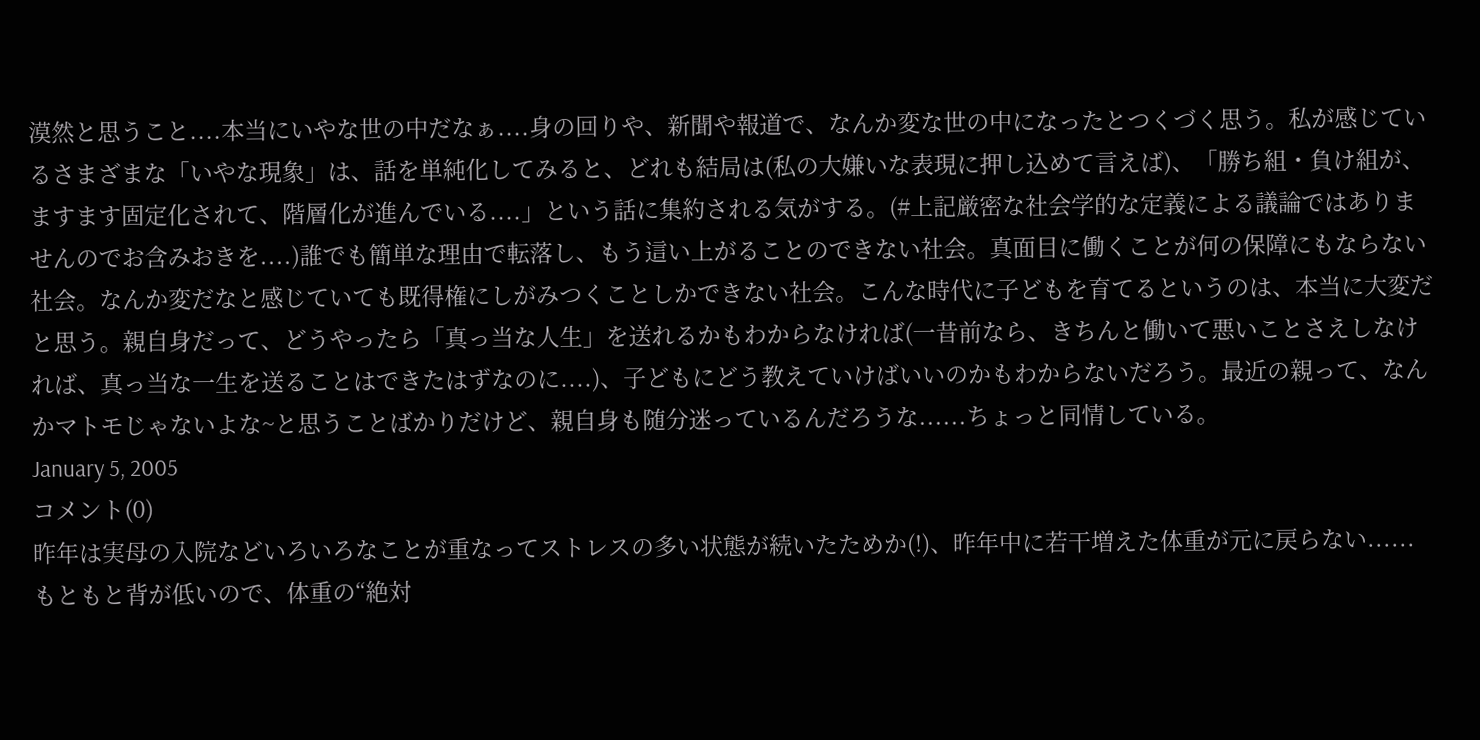漠然と思うこと....本当にいやな世の中だなぁ....身の回りや、新聞や報道で、なんか変な世の中になったとつくづく思う。私が感じているさまざまな「いやな現象」は、話を単純化してみると、どれも結局は(私の大嫌いな表現に押し込めて言えば)、「勝ち組・負け組が、ますます固定化されて、階層化が進んでいる....」という話に集約される気がする。(#上記厳密な社会学的な定義による議論ではありませんのでお含みおきを....)誰でも簡単な理由で転落し、もう這い上がることのできない社会。真面目に働くことが何の保障にもならない社会。なんか変だなと感じていても既得権にしがみつくことしかできない社会。こんな時代に子どもを育てるというのは、本当に大変だと思う。親自身だって、どうやったら「真っ当な人生」を送れるかもわからなければ(一昔前なら、きちんと働いて悪いことさえしなければ、真っ当な一生を送ることはできたはずなのに....)、子どもにどう教えていけばいいのかもわからないだろう。最近の親って、なんかマトモじゃないよな~と思うことばかりだけど、親自身も随分迷っているんだろうな......ちょっと同情している。
January 5, 2005
コメント(0)
昨年は実母の入院などいろいろなことが重なってストレスの多い状態が続いたためか(!)、昨年中に若干増えた体重が元に戻らない......もともと背が低いので、体重の“絶対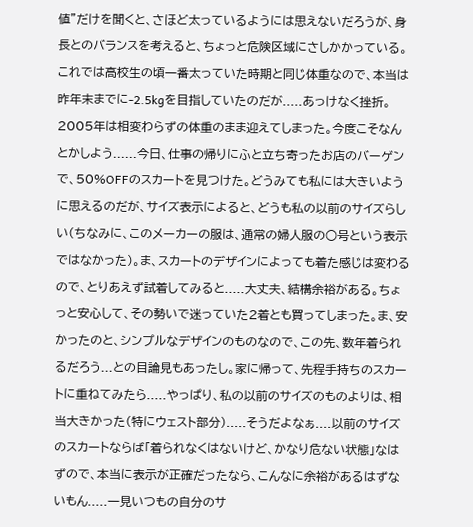値”だけを聞くと、さほど太っているようには思えないだろうが、身長とのバランスを考えると、ちょっと危険区域にさしかかっている。これでは高校生の頃一番太っていた時期と同じ体重なので、本当は昨年末までに-2.5kgを目指していたのだが.....あっけなく挫折。2005年は相変わらずの体重のまま迎えてしまった。今度こそなんとかしよう......今日、仕事の帰りにふと立ち寄ったお店のバーゲンで、50%OFFのスカートを見つけた。どうみても私には大きいように思えるのだが、サイズ表示によると、どうも私の以前のサイズらしい(ちなみに、このメーカーの服は、通常の婦人服の○号という表示ではなかった)。ま、スカートのデザインによっても着た感じは変わるので、とりあえず試着してみると.....大丈夫、結構余裕がある。ちょっと安心して、その勢いで迷っていた2着とも買ってしまった。ま、安かったのと、シンプルなデザインのものなので、この先、数年着られるだろう...との目論見もあったし。家に帰って、先程手持ちのスカートに重ねてみたら.....やっぱり、私の以前のサイズのものよりは、相当大きかった(特にウェスト部分).....そうだよなぁ....以前のサイズのスカートならば「着られなくはないけど、かなり危ない状態」なはずので、本当に表示が正確だったなら、こんなに余裕があるはずないもん.....一見いつもの自分のサ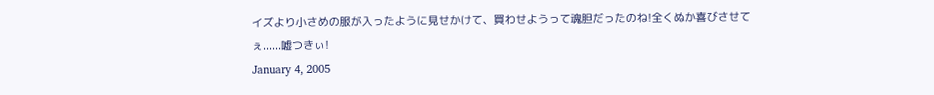イズより小さめの服が入ったように見せかけて、買わせようって魂胆だったのね!全くぬか喜びさせてぇ......嘘つきぃ!
January 4, 2005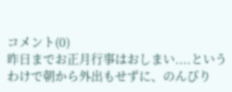コメント(0)
昨日までお正月行事はおしまい....というわけで朝から外出もせずに、のんびり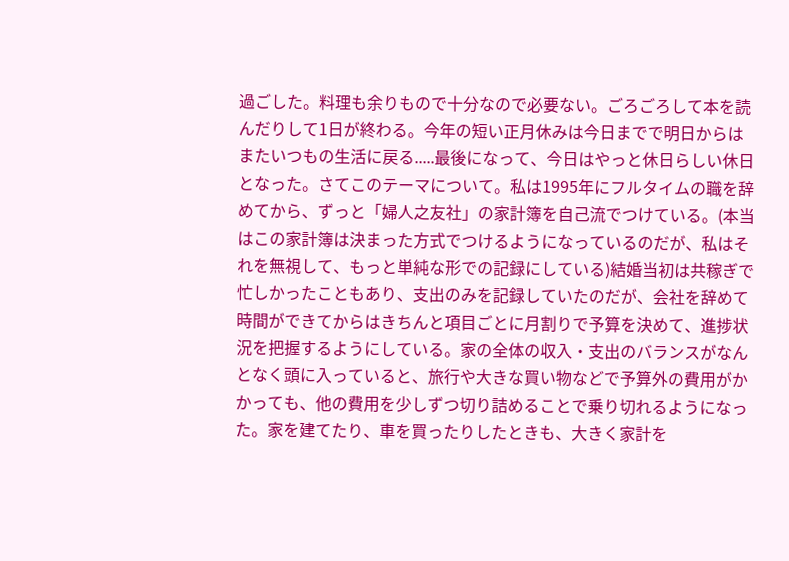過ごした。料理も余りもので十分なので必要ない。ごろごろして本を読んだりして1日が終わる。今年の短い正月休みは今日までで明日からはまたいつもの生活に戻る.....最後になって、今日はやっと休日らしい休日となった。さてこのテーマについて。私は1995年にフルタイムの職を辞めてから、ずっと「婦人之友社」の家計簿を自己流でつけている。(本当はこの家計簿は決まった方式でつけるようになっているのだが、私はそれを無視して、もっと単純な形での記録にしている)結婚当初は共稼ぎで忙しかったこともあり、支出のみを記録していたのだが、会社を辞めて時間ができてからはきちんと項目ごとに月割りで予算を決めて、進捗状況を把握するようにしている。家の全体の収入・支出のバランスがなんとなく頭に入っていると、旅行や大きな買い物などで予算外の費用がかかっても、他の費用を少しずつ切り詰めることで乗り切れるようになった。家を建てたり、車を買ったりしたときも、大きく家計を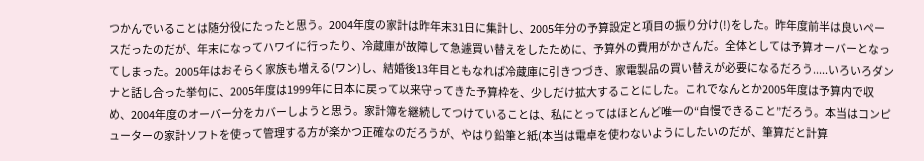つかんでいることは随分役にたったと思う。2004年度の家計は昨年末31日に集計し、2005年分の予算設定と項目の振り分け(!)をした。昨年度前半は良いペースだったのだが、年末になってハワイに行ったり、冷蔵庫が故障して急遽買い替えをしたために、予算外の費用がかさんだ。全体としては予算オーバーとなってしまった。2005年はおそらく家族も増える(ワン)し、結婚後13年目ともなれば冷蔵庫に引きつづき、家電製品の買い替えが必要になるだろう.....いろいろダンナと話し合った挙句に、2005年度は1999年に日本に戻って以来守ってきた予算枠を、少しだけ拡大することにした。これでなんとか2005年度は予算内で収め、2004年度のオーバー分をカバーしようと思う。家計簿を継続してつけていることは、私にとってはほとんど唯一の“自慢できること”だろう。本当はコンピューターの家計ソフトを使って管理する方が楽かつ正確なのだろうが、やはり鉛筆と紙(本当は電卓を使わないようにしたいのだが、筆算だと計算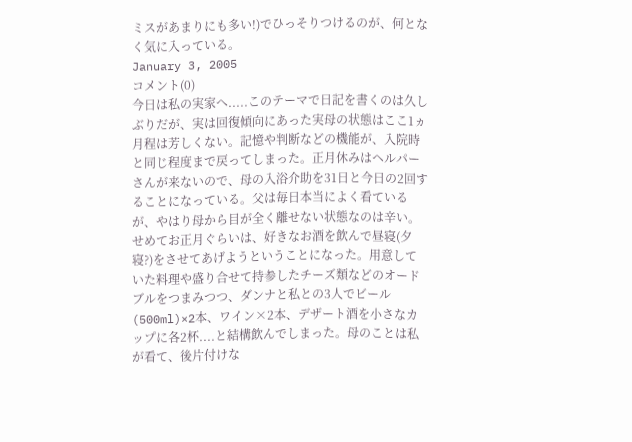ミスがあまりにも多い!)でひっそりつけるのが、何となく気に入っている。
January 3, 2005
コメント(0)
今日は私の実家へ.....このテーマで日記を書くのは久しぶりだが、実は回復傾向にあった実母の状態はここ1ヵ月程は芳しくない。記憶や判断などの機能が、入院時と同じ程度まで戻ってしまった。正月休みはヘルパーさんが来ないので、母の入浴介助を31日と今日の2回することになっている。父は毎日本当によく看ているが、やはり母から目が全く離せない状態なのは辛い。せめてお正月ぐらいは、好きなお酒を飲んで昼寝(夕寝?)をさせてあげようということになった。用意していた料理や盛り合せて持参したチーズ類などのオードブルをつまみつつ、ダンナと私との3人でビール(500ml)×2本、ワイン×2本、デザート酒を小さなカップに各2杯....と結構飲んでしまった。母のことは私が看て、後片付けな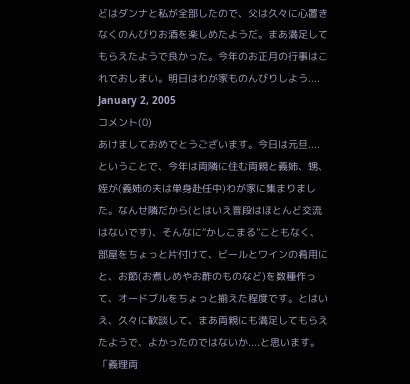どはダンナと私が全部したので、父は久々に心置きなくのんびりお酒を楽しめたようだ。まあ満足してもらえたようで良かった。今年のお正月の行事はこれでおしまい。明日はわが家ものんびりしよう....
January 2, 2005
コメント(0)
あけましておめでとうございます。今日は元旦....ということで、今年は両隣に住む両親と義姉、甥、姪が(義姉の夫は単身赴任中)わが家に集まりました。なんせ隣だから(とはいえ普段はほとんど交流はないです)、そんなに“かしこまる”こともなく、部屋をちょっと片付けて、ビールとワインの肴用にと、お節(お煮しめやお酢のものなど)を数種作って、オードブルをちょっと揃えた程度です。とはいえ、久々に歓談して、まあ両親にも満足してもらえたようで、よかったのではないか....と思います。「義理両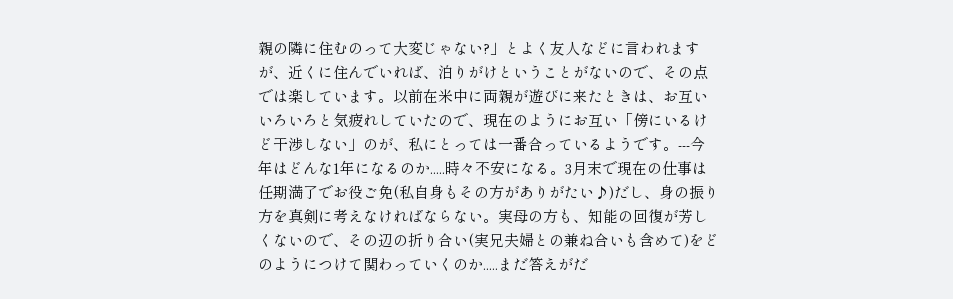親の隣に住むのって大変じゃない?」とよく友人などに言われますが、近くに住んでいれば、泊りがけということがないので、その点では楽しています。以前在米中に両親が遊びに来たときは、お互いいろいろと気疲れしていたので、現在のようにお互い「傍にいるけど干渉しない」のが、私にとっては一番合っているようです。---今年はどんな1年になるのか.....時々不安になる。3月末で現在の仕事は任期満了でお役ご免(私自身もその方がありがたい♪)だし、身の振り方を真剣に考えなければならない。実母の方も、知能の回復が芳しくないので、その辺の折り合い(実兄夫婦との兼ね合いも含めて)をどのようにつけて関わっていくのか.....まだ答えがだ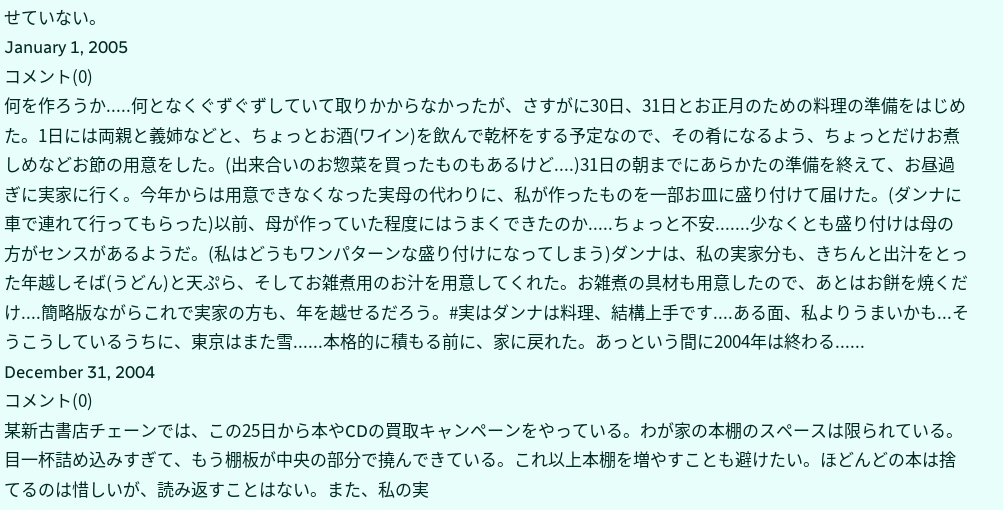せていない。
January 1, 2005
コメント(0)
何を作ろうか.....何となくぐずぐずしていて取りかからなかったが、さすがに30日、31日とお正月のための料理の準備をはじめた。1日には両親と義姉などと、ちょっとお酒(ワイン)を飲んで乾杯をする予定なので、その肴になるよう、ちょっとだけお煮しめなどお節の用意をした。(出来合いのお惣菜を買ったものもあるけど....)31日の朝までにあらかたの準備を終えて、お昼過ぎに実家に行く。今年からは用意できなくなった実母の代わりに、私が作ったものを一部お皿に盛り付けて届けた。(ダンナに車で連れて行ってもらった)以前、母が作っていた程度にはうまくできたのか.....ちょっと不安.......少なくとも盛り付けは母の方がセンスがあるようだ。(私はどうもワンパターンな盛り付けになってしまう)ダンナは、私の実家分も、きちんと出汁をとった年越しそば(うどん)と天ぷら、そしてお雑煮用のお汁を用意してくれた。お雑煮の具材も用意したので、あとはお餅を焼くだけ....簡略版ながらこれで実家の方も、年を越せるだろう。#実はダンナは料理、結構上手です....ある面、私よりうまいかも...そうこうしているうちに、東京はまた雪......本格的に積もる前に、家に戻れた。あっという間に2004年は終わる......
December 31, 2004
コメント(0)
某新古書店チェーンでは、この25日から本やCDの買取キャンペーンをやっている。わが家の本棚のスペースは限られている。目一杯詰め込みすぎて、もう棚板が中央の部分で撓んできている。これ以上本棚を増やすことも避けたい。ほどんどの本は捨てるのは惜しいが、読み返すことはない。また、私の実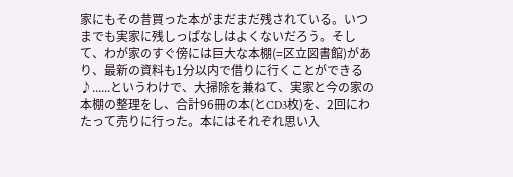家にもその昔買った本がまだまだ残されている。いつまでも実家に残しっぱなしはよくないだろう。そして、わが家のすぐ傍には巨大な本棚(=区立図書館)があり、最新の資料も1分以内で借りに行くことができる♪......というわけで、大掃除を兼ねて、実家と今の家の本棚の整理をし、合計96冊の本(とCD3枚)を、2回にわたって売りに行った。本にはそれぞれ思い入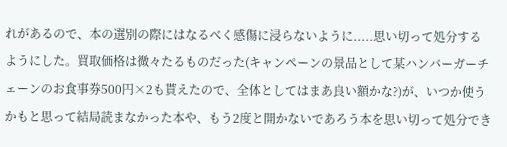れがあるので、本の選別の際にはなるべく感傷に浸らないように.....思い切って処分するようにした。買取価格は微々たるものだった(キャンペーンの景品として某ハンバーガーチェーンのお食事券500円×2も貰えたので、全体としてはまあ良い額かな?)が、いつか使うかもと思って結局読まなかった本や、もう2度と開かないであろう本を思い切って処分でき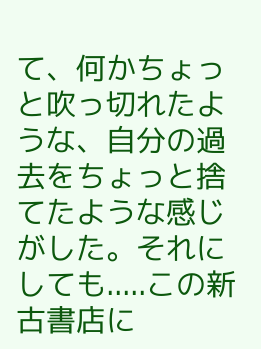て、何かちょっと吹っ切れたような、自分の過去をちょっと捨てたような感じがした。それにしても.....この新古書店に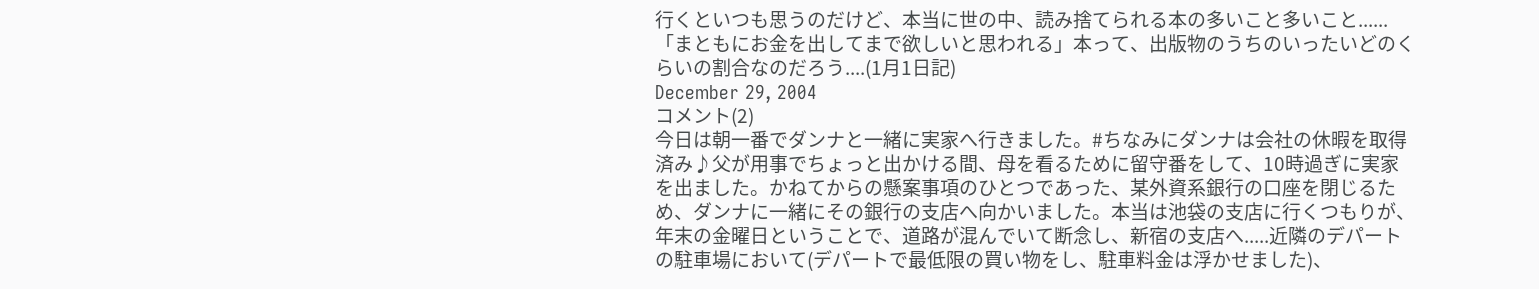行くといつも思うのだけど、本当に世の中、読み捨てられる本の多いこと多いこと......「まともにお金を出してまで欲しいと思われる」本って、出版物のうちのいったいどのくらいの割合なのだろう....(1月1日記)
December 29, 2004
コメント(2)
今日は朝一番でダンナと一緒に実家へ行きました。#ちなみにダンナは会社の休暇を取得済み♪父が用事でちょっと出かける間、母を看るために留守番をして、10時過ぎに実家を出ました。かねてからの懸案事項のひとつであった、某外資系銀行の口座を閉じるため、ダンナに一緒にその銀行の支店へ向かいました。本当は池袋の支店に行くつもりが、年末の金曜日ということで、道路が混んでいて断念し、新宿の支店へ.....近隣のデパートの駐車場において(デパートで最低限の買い物をし、駐車料金は浮かせました)、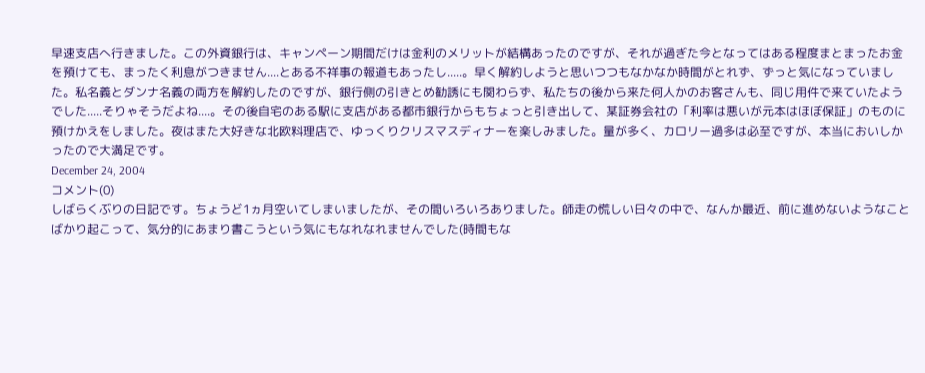早速支店へ行きました。この外資銀行は、キャンペーン期間だけは金利のメリットが結構あったのですが、それが過ぎた今となってはある程度まとまったお金を預けても、まったく利息がつきません....とある不祥事の報道もあったし.....。早く解約しようと思いつつもなかなか時間がとれず、ずっと気になっていました。私名義とダンナ名義の両方を解約したのですが、銀行側の引きとめ勧誘にも関わらず、私たちの後から来た何人かのお客さんも、同じ用件で来ていたようでした.....そりゃそうだよね....。その後自宅のある駅に支店がある都市銀行からもちょっと引き出して、某証券会社の「利率は悪いが元本はほぼ保証」のものに預けかえをしました。夜はまた大好きな北欧料理店で、ゆっくりクリスマスディナーを楽しみました。量が多く、カロリー過多は必至ですが、本当においしかったので大満足です。
December 24, 2004
コメント(0)
しばらくぶりの日記です。ちょうど1ヵ月空いてしまいましたが、その間いろいろありました。師走の慌しい日々の中で、なんか最近、前に進めないようなことばかり起こって、気分的にあまり書こうという気にもなれなれませんでした(時間もな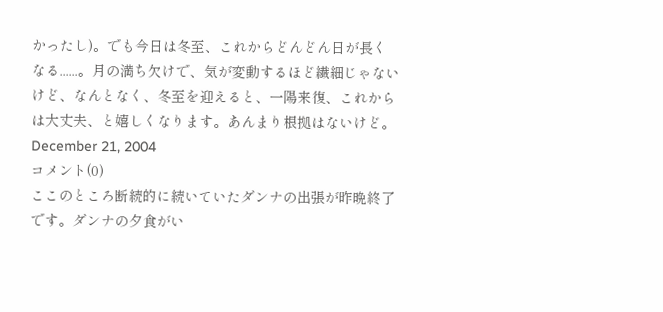かったし)。でも今日は冬至、これからどんどん日が長くなる......。月の満ち欠けで、気が変動するほど繊細じゃないけど、なんとなく、冬至を迎えると、一陽来復、これからは大丈夫、と嬉しくなります。あんまり根拠はないけど。
December 21, 2004
コメント(0)
ここのところ断続的に続いていたダンナの出張が昨晩終了です。ダンナの夕食がい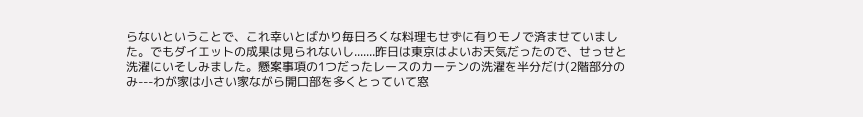らないということで、これ幸いとばかり毎日ろくな料理もせずに有りモノで済ませていました。でもダイエットの成果は見られないし.......昨日は東京はよいお天気だったので、せっせと洗濯にいそしみました。懸案事項の1つだったレースのカーテンの洗濯を半分だけ(2階部分のみ---わが家は小さい家ながら開口部を多くとっていて窓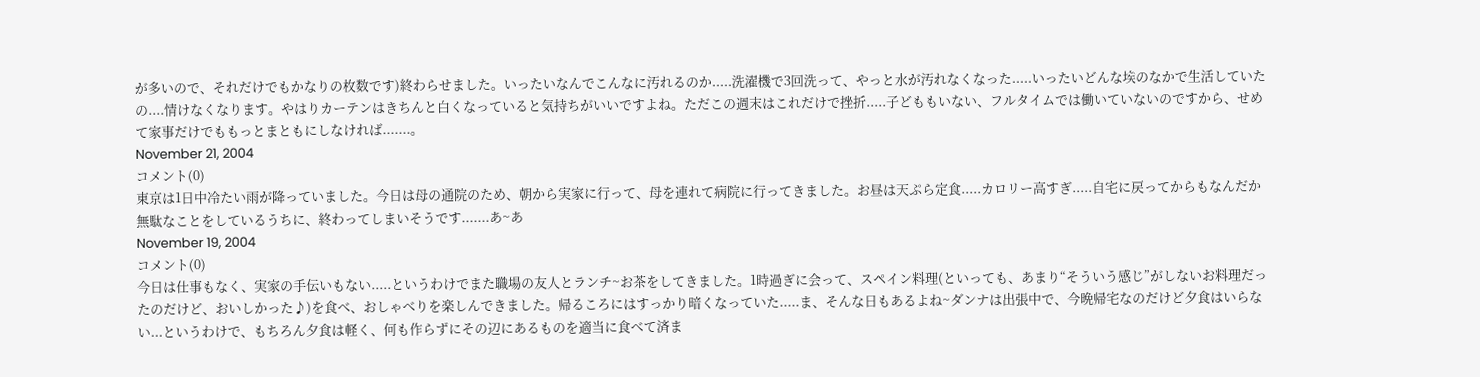が多いので、それだけでもかなりの枚数です)終わらせました。いったいなんでこんなに汚れるのか.....洗濯機で3回洗って、やっと水が汚れなくなった.....いったいどんな埃のなかで生活していたの....情けなくなります。やはりカーテンはきちんと白くなっていると気持ちがいいですよね。ただこの週末はこれだけで挫折.....子どももいない、フルタイムでは働いていないのですから、せめて家事だけでももっとまともにしなければ.......。
November 21, 2004
コメント(0)
東京は1日中冷たい雨が降っていました。今日は母の通院のため、朝から実家に行って、母を連れて病院に行ってきました。お昼は天ぷら定食.....カロリー高すぎ.....自宅に戻ってからもなんだか無駄なことをしているうちに、終わってしまいそうです.......あ~あ
November 19, 2004
コメント(0)
今日は仕事もなく、実家の手伝いもない.....というわけでまた職場の友人とランチ~お茶をしてきました。1時過ぎに会って、スペイン料理(といっても、あまり“そういう感じ”がしないお料理だったのだけど、おいしかった♪)を食べ、おしゃべりを楽しんできました。帰るころにはすっかり暗くなっていた.....ま、そんな日もあるよね~ダンナは出張中で、今晩帰宅なのだけど夕食はいらない...というわけで、もちろん夕食は軽く、何も作らずにその辺にあるものを適当に食べて済ま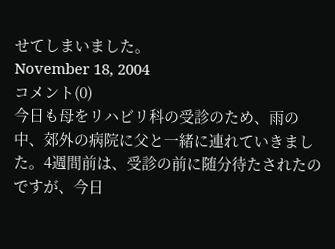せてしまいました。
November 18, 2004
コメント(0)
今日も母をリハビリ科の受診のため、雨の中、郊外の病院に父と一緒に連れていきました。4週間前は、受診の前に随分待たされたのですが、今日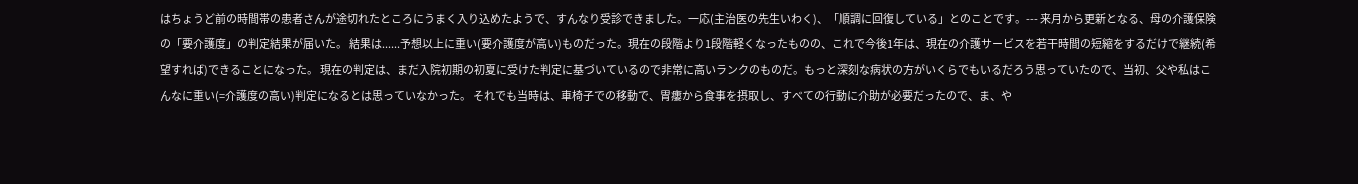はちょうど前の時間帯の患者さんが途切れたところにうまく入り込めたようで、すんなり受診できました。一応(主治医の先生いわく)、「順調に回復している」とのことです。--- 来月から更新となる、母の介護保険の「要介護度」の判定結果が届いた。 結果は......予想以上に重い(要介護度が高い)ものだった。現在の段階より1段階軽くなったものの、これで今後1年は、現在の介護サービスを若干時間の短縮をするだけで継続(希望すれば)できることになった。 現在の判定は、まだ入院初期の初夏に受けた判定に基づいているので非常に高いランクのものだ。もっと深刻な病状の方がいくらでもいるだろう思っていたので、当初、父や私はこんなに重い(=介護度の高い)判定になるとは思っていなかった。 それでも当時は、車椅子での移動で、胃瘻から食事を摂取し、すべての行動に介助が必要だったので、ま、や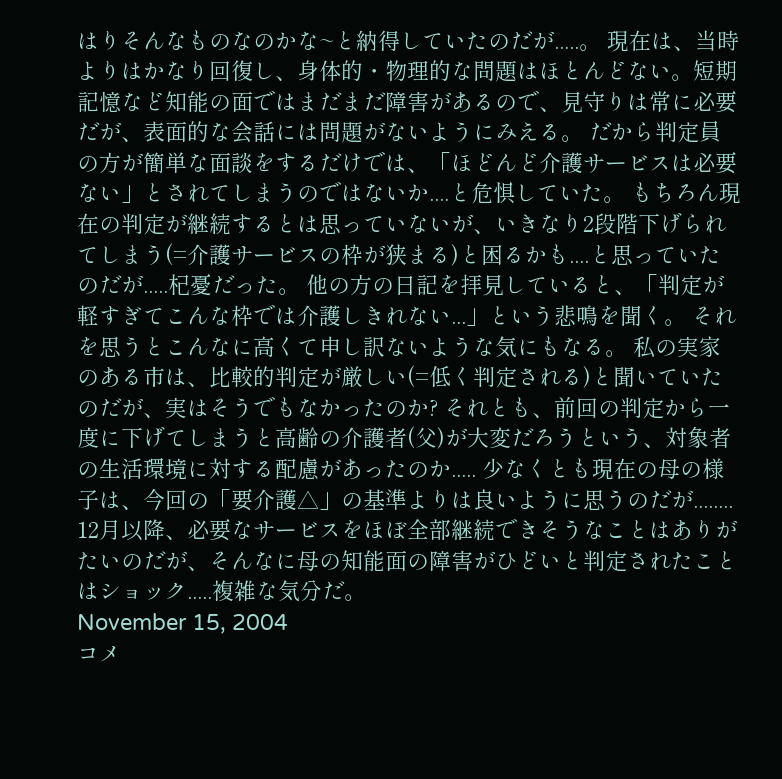はりそんなものなのかな~と納得していたのだが.....。 現在は、当時よりはかなり回復し、身体的・物理的な問題はほとんどない。短期記憶など知能の面ではまだまだ障害があるので、見守りは常に必要だが、表面的な会話には問題がないようにみえる。 だから判定員の方が簡単な面談をするだけでは、「ほどんど介護サービスは必要ない」とされてしまうのではないか....と危惧していた。 もちろん現在の判定が継続するとは思っていないが、いきなり2段階下げられてしまう(=介護サービスの枠が狭まる)と困るかも....と思っていたのだが.....杞憂だった。 他の方の日記を拝見していると、「判定が軽すぎてこんな枠では介護しきれない...」という悲鳴を聞く。 それを思うとこんなに高くて申し訳ないような気にもなる。 私の実家のある市は、比較的判定が厳しい(=低く判定される)と聞いていたのだが、実はそうでもなかったのか? それとも、前回の判定から一度に下げてしまうと高齢の介護者(父)が大変だろうという、対象者の生活環境に対する配慮があったのか..... 少なくとも現在の母の様子は、今回の「要介護△」の基準よりは良いように思うのだが........ 12月以降、必要なサービスをほぼ全部継続できそうなことはありがたいのだが、そんなに母の知能面の障害がひどいと判定されたことはショック.....複雑な気分だ。
November 15, 2004
コメ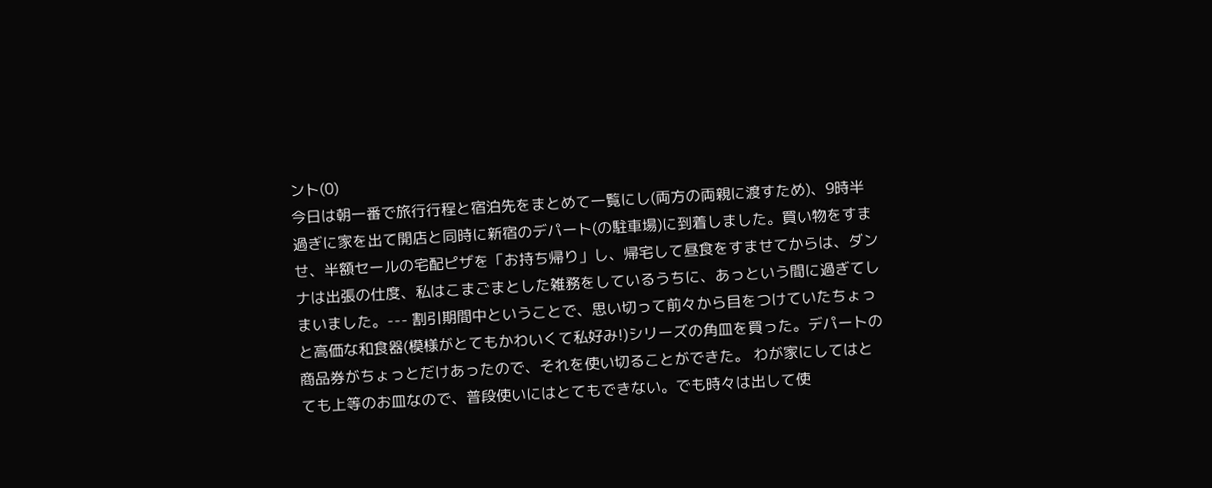ント(0)
今日は朝一番で旅行行程と宿泊先をまとめて一覧にし(両方の両親に渡すため)、9時半過ぎに家を出て開店と同時に新宿のデパート(の駐車場)に到着しました。買い物をすませ、半額セールの宅配ピザを「お持ち帰り」し、帰宅して昼食をすませてからは、ダンナは出張の仕度、私はこまごまとした雑務をしているうちに、あっという間に過ぎてしまいました。--- 割引期間中ということで、思い切って前々から目をつけていたちょっと高価な和食器(模様がとてもかわいくて私好み!)シリーズの角皿を買った。デパートの商品券がちょっとだけあったので、それを使い切ることができた。 わが家にしてはとても上等のお皿なので、普段使いにはとてもできない。でも時々は出して使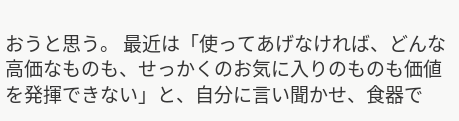おうと思う。 最近は「使ってあげなければ、どんな高価なものも、せっかくのお気に入りのものも価値を発揮できない」と、自分に言い聞かせ、食器で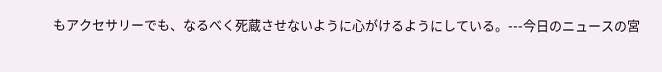もアクセサリーでも、なるべく死蔵させないように心がけるようにしている。---今日のニュースの宮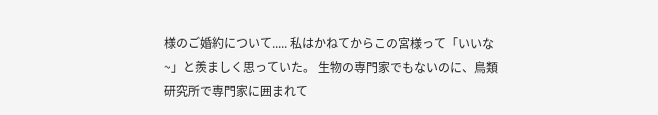様のご婚約について..... 私はかねてからこの宮様って「いいな~」と羨ましく思っていた。 生物の専門家でもないのに、鳥類研究所で専門家に囲まれて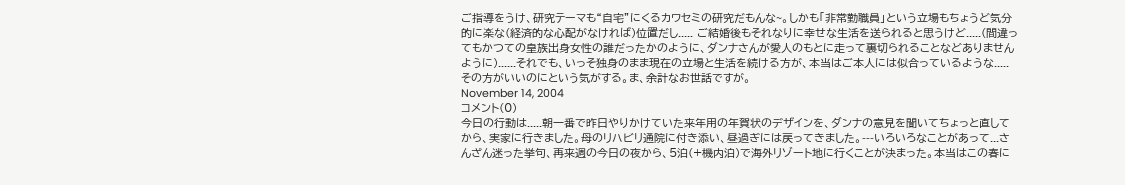ご指導をうけ、研究テーマも“自宅”にくるカワセミの研究だもんな~。しかも「非常勤職員」という立場もちょうど気分的に楽な(経済的な心配がなければ)位置だし..... ご結婚後もそれなりに幸せな生活を送られると思うけど.....(間違ってもかつての皇族出身女性の誰だったかのように、ダンナさんが愛人のもとに走って裏切られることなどありませんように)......それでも、いっそ独身のまま現在の立場と生活を続ける方が、本当はご本人には似合っているような.....その方がいいのにという気がする。ま、余計なお世話ですが。
November 14, 2004
コメント(0)
今日の行動は.....朝一番で昨日やりかけていた来年用の年賀状のデザインを、ダンナの意見を聞いてちょっと直してから、実家に行きました。母のリハビリ通院に付き添い、昼過ぎには戻ってきました。---いろいろなことがあって...さんざん迷った挙句、再来週の今日の夜から、5泊(+機内泊)で海外リゾート地に行くことが決まった。本当はこの春に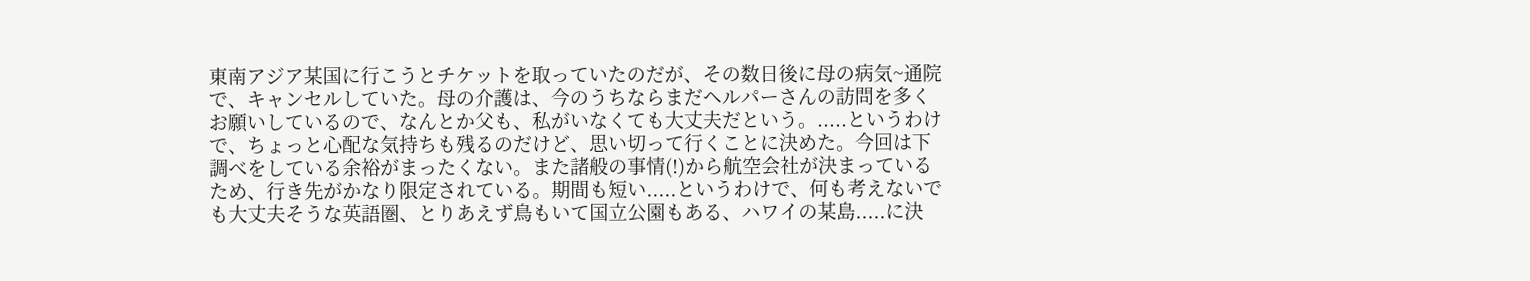東南アジア某国に行こうとチケットを取っていたのだが、その数日後に母の病気~通院で、キャンセルしていた。母の介護は、今のうちならまだヘルパーさんの訪問を多くお願いしているので、なんとか父も、私がいなくても大丈夫だという。.....というわけで、ちょっと心配な気持ちも残るのだけど、思い切って行くことに決めた。今回は下調べをしている余裕がまったくない。また諸般の事情(!)から航空会社が決まっているため、行き先がかなり限定されている。期間も短い.....というわけで、何も考えないでも大丈夫そうな英語圏、とりあえず鳥もいて国立公園もある、ハワイの某島.....に決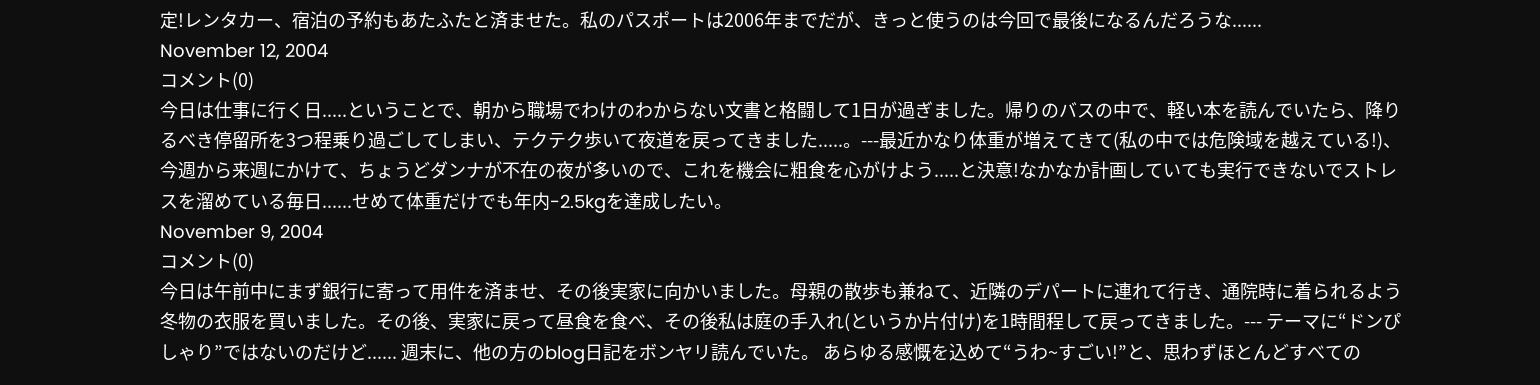定!レンタカー、宿泊の予約もあたふたと済ませた。私のパスポートは2006年までだが、きっと使うのは今回で最後になるんだろうな......
November 12, 2004
コメント(0)
今日は仕事に行く日.....ということで、朝から職場でわけのわからない文書と格闘して1日が過ぎました。帰りのバスの中で、軽い本を読んでいたら、降りるべき停留所を3つ程乗り過ごしてしまい、テクテク歩いて夜道を戻ってきました.....。---最近かなり体重が増えてきて(私の中では危険域を越えている!)、今週から来週にかけて、ちょうどダンナが不在の夜が多いので、これを機会に粗食を心がけよう.....と決意!なかなか計画していても実行できないでストレスを溜めている毎日......せめて体重だけでも年内-2.5kgを達成したい。
November 9, 2004
コメント(0)
今日は午前中にまず銀行に寄って用件を済ませ、その後実家に向かいました。母親の散歩も兼ねて、近隣のデパートに連れて行き、通院時に着られるよう冬物の衣服を買いました。その後、実家に戻って昼食を食べ、その後私は庭の手入れ(というか片付け)を1時間程して戻ってきました。--- テーマに“ドンぴしゃり”ではないのだけど...... 週末に、他の方のblog日記をボンヤリ読んでいた。 あらゆる感慨を込めて“うわ~すごい!”と、思わずほとんどすべての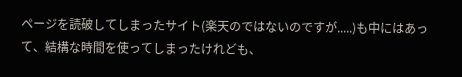ページを読破してしまったサイト(楽天のではないのですが.....)も中にはあって、結構な時間を使ってしまったけれども、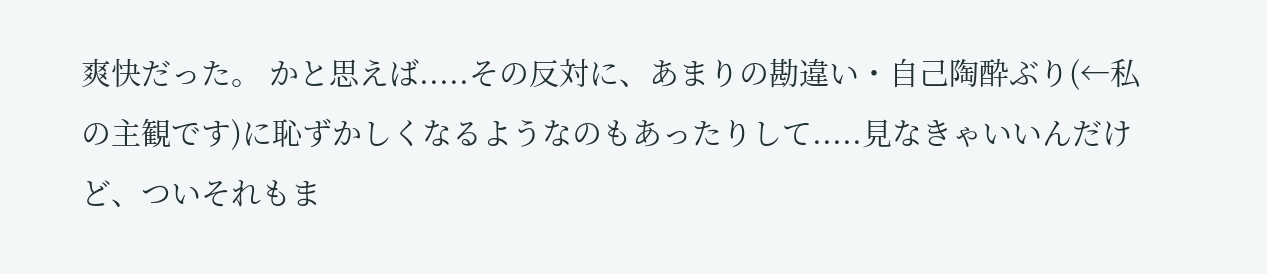爽快だった。 かと思えば.....その反対に、あまりの勘違い・自己陶酔ぶり(←私の主観です)に恥ずかしくなるようなのもあったりして.....見なきゃいいんだけど、ついそれもま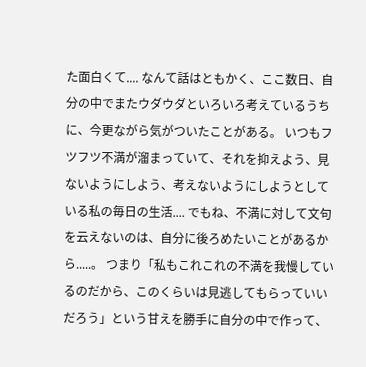た面白くて.... なんて話はともかく、ここ数日、自分の中でまたウダウダといろいろ考えているうちに、今更ながら気がついたことがある。 いつもフツフツ不満が溜まっていて、それを抑えよう、見ないようにしよう、考えないようにしようとしている私の毎日の生活.... でもね、不満に対して文句を云えないのは、自分に後ろめたいことがあるから.....。 つまり「私もこれこれの不満を我慢しているのだから、このくらいは見逃してもらっていいだろう」という甘えを勝手に自分の中で作って、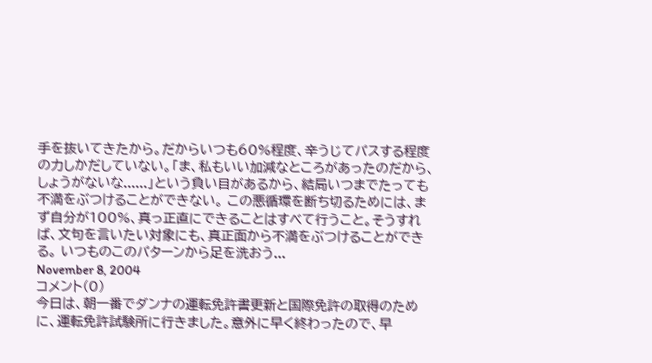手を抜いてきたから。だからいつも60%程度、辛うじてパスする程度の力しかだしていない。「ま、私もいい加減なところがあったのだから、しょうがないな......」という負い目があるから、結局いつまでたっても不満をぶつけることができない。 この悪循環を断ち切るためには、まず自分が100%、真っ正直にできることはすべて行うこと。そうすれば、文句を言いたい対象にも、真正面から不満をぶつけることができる。 いつものこのパターンから足を洗おう...
November 8, 2004
コメント(0)
今日は、朝一番でダンナの運転免許書更新と国際免許の取得のために、運転免許試験所に行きました。意外に早く終わったので、早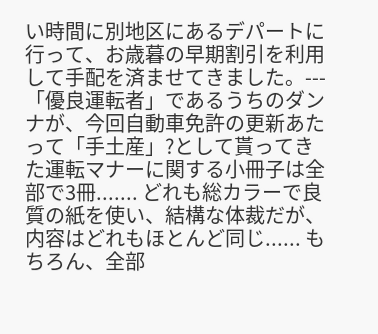い時間に別地区にあるデパートに行って、お歳暮の早期割引を利用して手配を済ませてきました。--- 「優良運転者」であるうちのダンナが、今回自動車免許の更新あたって「手土産」?として貰ってきた運転マナーに関する小冊子は全部で3冊....... どれも総カラーで良質の紙を使い、結構な体裁だが、内容はどれもほとんど同じ...... もちろん、全部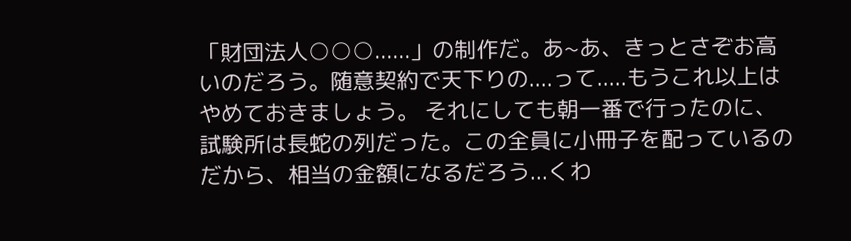「財団法人○○○......」の制作だ。あ~あ、きっとさぞお高いのだろう。随意契約で天下りの....って.....もうこれ以上はやめておきましょう。 それにしても朝一番で行ったのに、試験所は長蛇の列だった。この全員に小冊子を配っているのだから、相当の金額になるだろう...くわ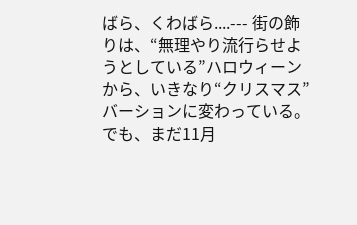ばら、くわばら....--- 街の飾りは、“無理やり流行らせようとしている”ハロウィーンから、いきなり“クリスマス”バーションに変わっている。 でも、まだ11月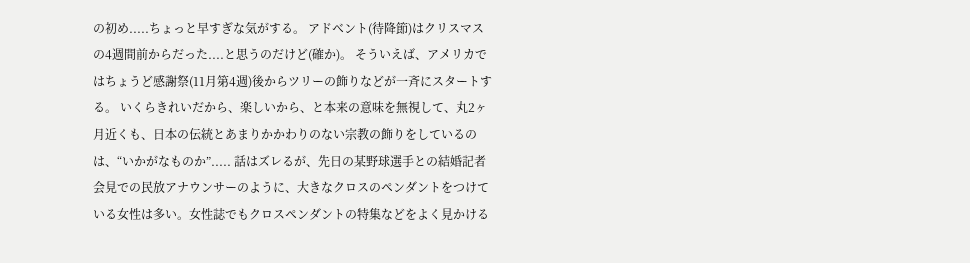の初め.....ちょっと早すぎな気がする。 アドベント(待降節)はクリスマスの4週間前からだった....と思うのだけど(確か)。 そういえば、アメリカではちょうど感謝祭(11月第4週)後からツリーの飾りなどが一斉にスタートする。 いくらきれいだから、楽しいから、と本来の意味を無視して、丸2ヶ月近くも、日本の伝統とあまりかかわりのない宗教の飾りをしているのは、“いかがなものか”..... 話はズレるが、先日の某野球選手との結婚記者会見での民放アナウンサーのように、大きなクロスのペンダントをつけている女性は多い。女性誌でもクロスペンダントの特集などをよく見かける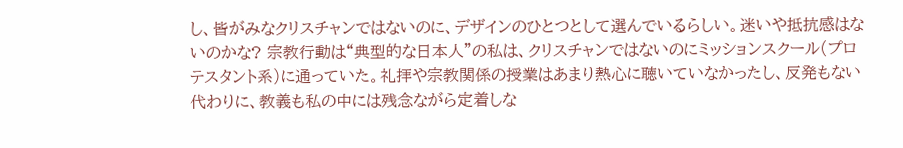し、皆がみなクリスチャンではないのに、デザインのひとつとして選んでいるらしい。迷いや抵抗感はないのかな? 宗教行動は“典型的な日本人”の私は、クリスチャンではないのにミッションスクール(プロテスタント系)に通っていた。礼拝や宗教関係の授業はあまり熱心に聴いていなかったし、反発もない代わりに、教義も私の中には残念ながら定着しな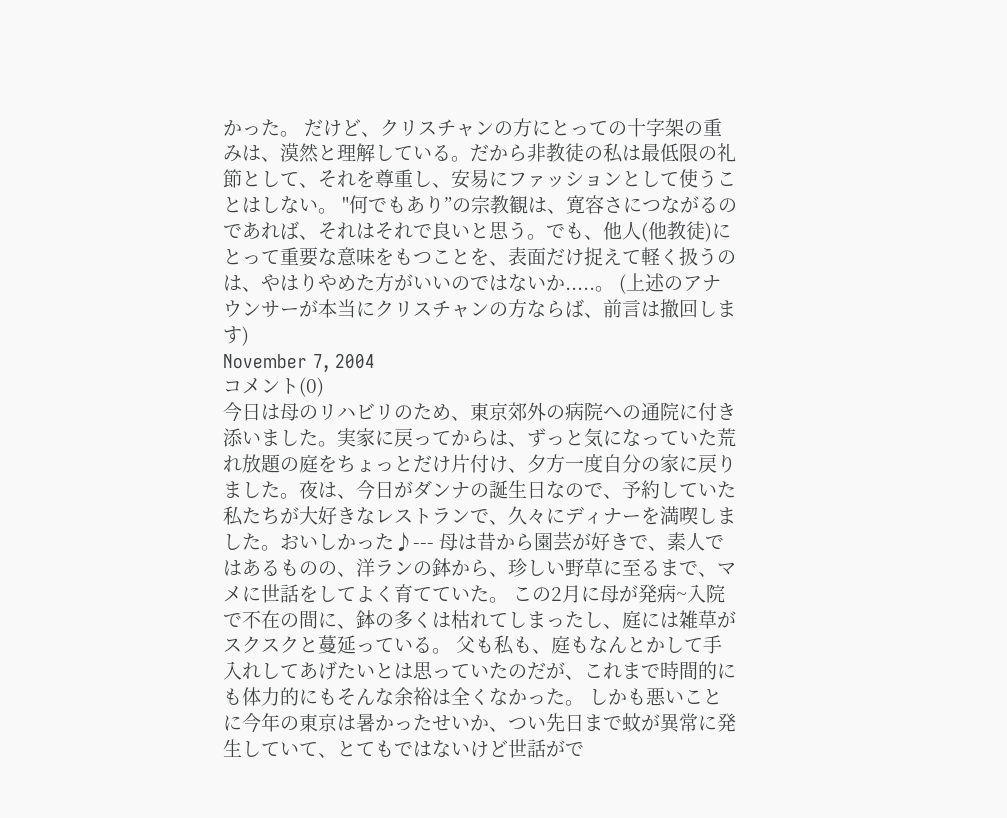かった。 だけど、クリスチャンの方にとっての十字架の重みは、漠然と理解している。だから非教徒の私は最低限の礼節として、それを尊重し、安易にファッションとして使うことはしない。 "何でもあり”の宗教観は、寛容さにつながるのであれば、それはそれで良いと思う。でも、他人(他教徒)にとって重要な意味をもつことを、表面だけ捉えて軽く扱うのは、やはりやめた方がいいのではないか.....。 (上述のアナウンサーが本当にクリスチャンの方ならば、前言は撤回します)
November 7, 2004
コメント(0)
今日は母のリハビリのため、東京郊外の病院への通院に付き添いました。実家に戻ってからは、ずっと気になっていた荒れ放題の庭をちょっとだけ片付け、夕方一度自分の家に戻りました。夜は、今日がダンナの誕生日なので、予約していた私たちが大好きなレストランで、久々にディナーを満喫しました。おいしかった♪--- 母は昔から園芸が好きで、素人ではあるものの、洋ランの鉢から、珍しい野草に至るまで、マメに世話をしてよく育てていた。 この2月に母が発病~入院で不在の間に、鉢の多くは枯れてしまったし、庭には雑草がスクスクと蔓延っている。 父も私も、庭もなんとかして手入れしてあげたいとは思っていたのだが、これまで時間的にも体力的にもそんな余裕は全くなかった。 しかも悪いことに今年の東京は暑かったせいか、つい先日まで蚊が異常に発生していて、とてもではないけど世話がで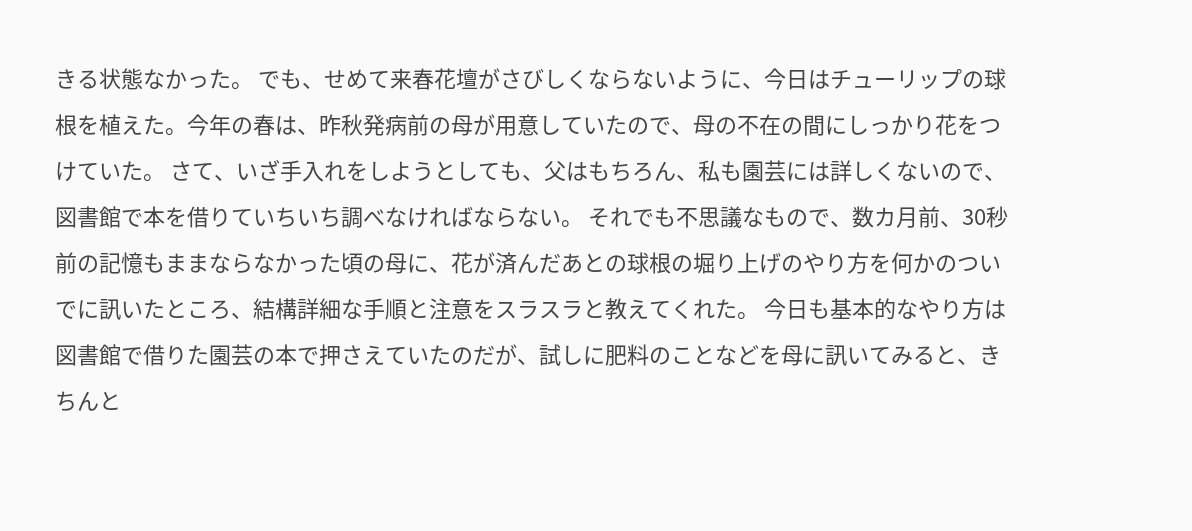きる状態なかった。 でも、せめて来春花壇がさびしくならないように、今日はチューリップの球根を植えた。今年の春は、昨秋発病前の母が用意していたので、母の不在の間にしっかり花をつけていた。 さて、いざ手入れをしようとしても、父はもちろん、私も園芸には詳しくないので、図書館で本を借りていちいち調べなければならない。 それでも不思議なもので、数カ月前、30秒前の記憶もままならなかった頃の母に、花が済んだあとの球根の堀り上げのやり方を何かのついでに訊いたところ、結構詳細な手順と注意をスラスラと教えてくれた。 今日も基本的なやり方は図書館で借りた園芸の本で押さえていたのだが、試しに肥料のことなどを母に訊いてみると、きちんと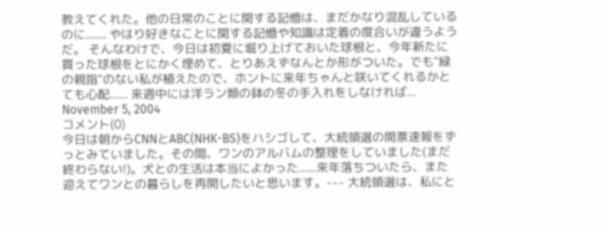教えてくれた。他の日常のことに関する記憶は、まだかなり混乱しているのに....... やはり好きなことに関する記憶や知識は定着の度合いが違うようだ。 そんなわけで、今日は初夏に堀り上げておいた球根と、今年新たに買った球根をとにかく埋めて、とりあえずなんとか形がついた。でも"緑の親指"のない私が植えたので、ホントに来年ちゃんと咲いてくれるかとても心配...... 来週中には洋ラン類の鉢の冬の手入れをしなければ...
November 5, 2004
コメント(0)
今日は朝からCNNとABC(NHK-BS)をハシゴして、大統領選の開票速報をずっとみていました。その間、ワンのアルバムの整理をしていました(まだ終わらない!)。犬との生活は本当によかった......来年落ちついたら、また迎えてワンとの暮らしを再開したいと思います。--- 大統領選は、私にと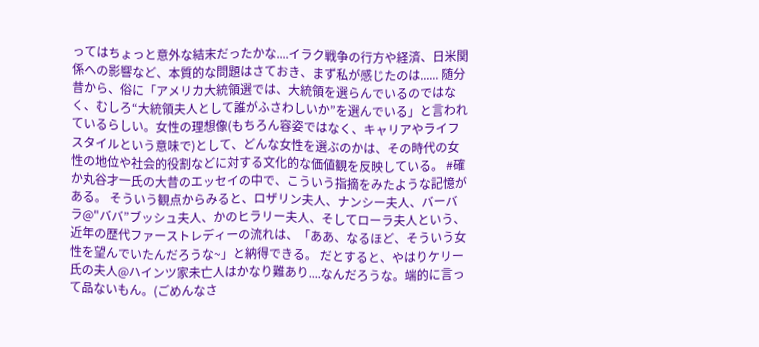ってはちょっと意外な結末だったかな....イラク戦争の行方や経済、日米関係への影響など、本質的な問題はさておき、まず私が感じたのは...... 随分昔から、俗に「アメリカ大統領選では、大統領を選らんでいるのではなく、むしろ“大統領夫人として誰がふさわしいか”を選んでいる」と言われているらしい。女性の理想像(もちろん容姿ではなく、キャリアやライフスタイルという意味で)として、どんな女性を選ぶのかは、その時代の女性の地位や社会的役割などに対する文化的な価値観を反映している。 #確か丸谷才一氏の大昔のエッセイの中で、こういう指摘をみたような記憶がある。 そういう観点からみると、ロザリン夫人、ナンシー夫人、バーバラ@"ババ”ブッシュ夫人、かのヒラリー夫人、そしてローラ夫人という、近年の歴代ファーストレディーの流れは、「ああ、なるほど、そういう女性を望んでいたんだろうな~」と納得できる。 だとすると、やはりケリー氏の夫人@ハインツ家未亡人はかなり難あり....なんだろうな。端的に言って品ないもん。(ごめんなさ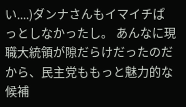い....)ダンナさんもイマイチぱっとしなかったし。 あんなに現職大統領が隙だらけだったのだから、民主党ももっと魅力的な候補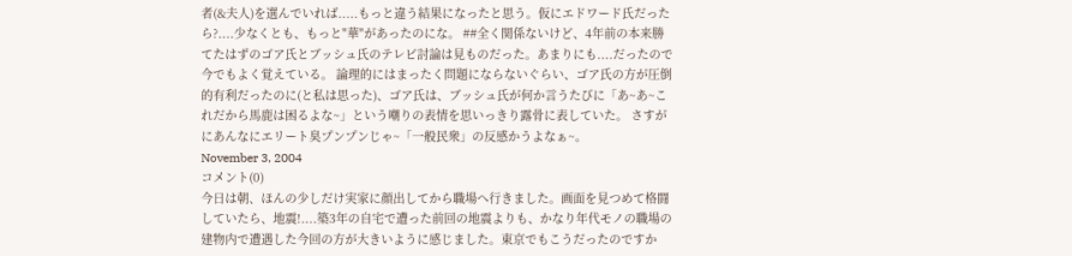者(&夫人)を選んでいれば.....もっと違う結果になったと思う。仮にエドワード氏だったら?....少なくとも、もっと"華"があったのにな。 ##全く関係ないけど、4年前の本来勝てたはずのゴア氏とブッシュ氏のテレビ討論は見ものだった。あまりにも....だったので今でもよく覚えている。 論理的にはまったく問題にならないぐらい、ゴア氏の方が圧倒的有利だったのに(と私は思った)、ゴア氏は、ブッシュ氏が何か言うたびに「あ~あ~これだから馬鹿は困るよな~」という嘲りの表情を思いっきり露骨に表していた。 さすがにあんなにエリート臭プンプンじゃ~「一般民衆」の反感かうよなぁ~。
November 3, 2004
コメント(0)
今日は朝、ほんの少しだけ実家に顔出してから職場へ行きました。画面を見つめて格闘していたら、地震!....築3年の自宅で遭った前回の地震よりも、かなり年代モノの職場の建物内で遭遇した今回の方が大きいように感じました。東京でもこうだったのですか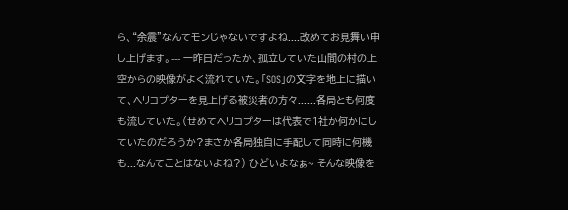ら、“余震”なんてモンじゃないですよね....改めてお見舞い申し上げます。--- 一昨日だったか、孤立していた山間の村の上空からの映像がよく流れていた。「SOS」の文字を地上に描いて、ヘリコプターを見上げる被災者の方々......各局とも何度も流していた。(せめてヘリコプターは代表で1社か何かにしていたのだろうか?まさか各局独自に手配して同時に何機も...なんてことはないよね?) ひどいよなぁ~ そんな映像を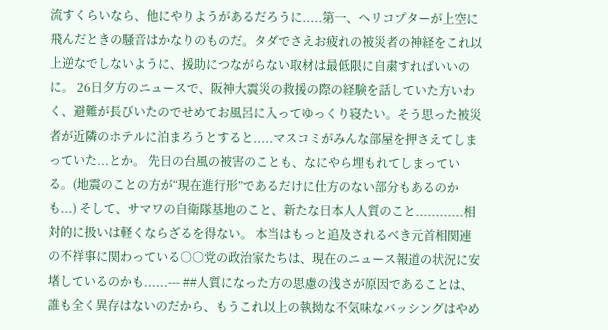流すくらいなら、他にやりようがあるだろうに.....第一、ヘリコプターが上空に飛んだときの騒音はかなりのものだ。タダでさえお疲れの被災者の神経をこれ以上逆なでしないように、援助につながらない取材は最低限に自粛すればいいのに。 26日夕方のニュースで、阪神大震災の救援の際の経験を話していた方いわく、避難が長びいたのでせめてお風呂に入ってゆっくり寝たい。そう思った被災者が近隣のホテルに泊まろうとすると.....マスコミがみんな部屋を押さえてしまっていた...とか。 先日の台風の被害のことも、なにやら埋もれてしまっている。(地震のことの方が“現在進行形”であるだけに仕方のない部分もあるのかも...) そして、サマワの自衛隊基地のこと、新たな日本人人質のこと............相対的に扱いは軽くならざるを得ない。 本当はもっと追及されるべき元首相関連の不祥事に関わっている○○党の政治家たちは、現在のニュース報道の状況に安堵しているのかも......--- ##人質になった方の思慮の浅さが原因であることは、誰も全く異存はないのだから、もうこれ以上の執拗な不気味なバッシングはやめ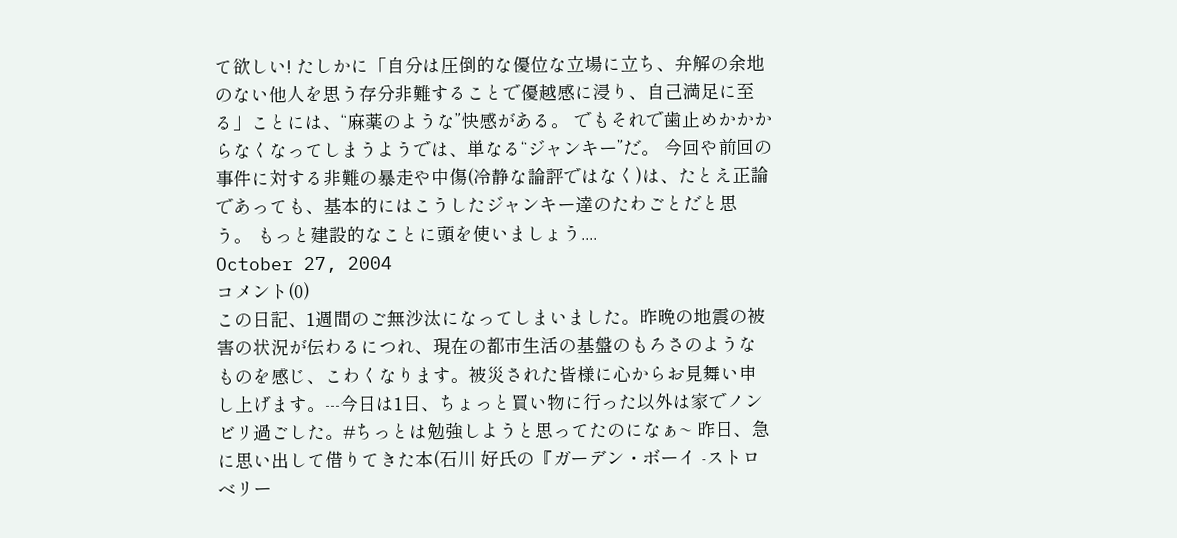て欲しい! たしかに「自分は圧倒的な優位な立場に立ち、弁解の余地のない他人を思う存分非難することで優越感に浸り、自己満足に至る」ことには、“麻薬のような”快感がある。 でもそれで歯止めかかからなくなってしまうようでは、単なる“ジャンキー”だ。 今回や前回の事件に対する非難の暴走や中傷(冷静な論評ではなく)は、たとえ正論であっても、基本的にはこうしたジャンキー達のたわごとだと思う。 もっと建設的なことに頭を使いましょう....
October 27, 2004
コメント(0)
この日記、1週間のご無沙汰になってしまいました。昨晩の地震の被害の状況が伝わるにつれ、現在の都市生活の基盤のもろさのようなものを感じ、こわくなります。被災された皆様に心からお見舞い申し上げます。---今日は1日、ちょっと買い物に行った以外は家でノンビリ過ごした。#ちっとは勉強しようと思ってたのになぁ~ 昨日、急に思い出して借りてきた本(石川 好氏の『ガーデン・ボーイ -ストロベリー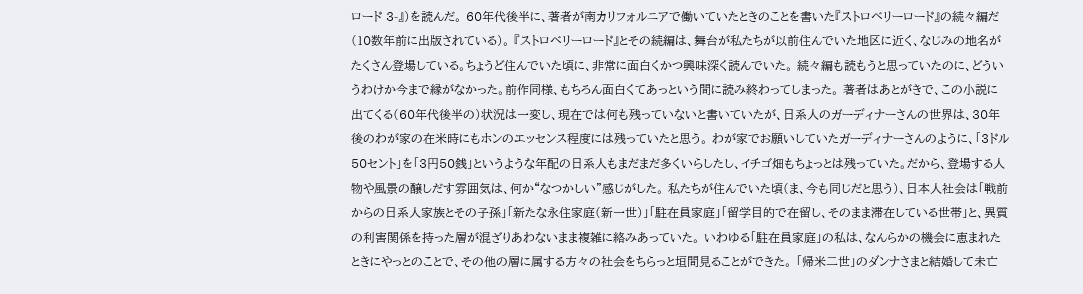ロード 3-』)を読んだ。 60年代後半に、著者が南カリフォルニアで働いていたときのことを書いた『ストロベリーロード』の続々編だ(10数年前に出版されている)。 『ストロベリーロード』とその続編は、舞台が私たちが以前住んでいた地区に近く、なじみの地名がたくさん登場している。ちょうど住んでいた頃に、非常に面白くかつ興味深く読んでいた。 続々編も読もうと思っていたのに、どういうわけか今まで縁がなかった。前作同様、もちろん面白くてあっという間に読み終わってしまった。 著者はあとがきで、この小説に出てくる(60年代後半の)状況は一変し、現在では何も残っていないと書いていたが、日系人のガーディナーさんの世界は、30年後のわが家の在米時にもホンのエッセンス程度には残っていたと思う。 わが家でお願いしていたガーディナーさんのように、「3ドル50セント」を「3円50銭」というような年配の日系人もまだまだ多くいらしたし、イチゴ畑もちょっとは残っていた。だから、登場する人物や風景の醸しだす雰囲気は、何か“なつかしい”感じがした。 私たちが住んでいた頃(ま、今も同じだと思う)、日本人社会は「戦前からの日系人家族とその子孫」「新たな永住家庭(新一世)」「駐在員家庭」「留学目的で在留し、そのまま滞在している世帯」と、異質の利害関係を持った層が混ざりあわないまま複雑に絡みあっていた。 いわゆる「駐在員家庭」の私は、なんらかの機会に恵まれたときにやっとのことで、その他の層に属する方々の社会をちらっと垣間見ることができた。 「帰米二世」のダンナさまと結婚して未亡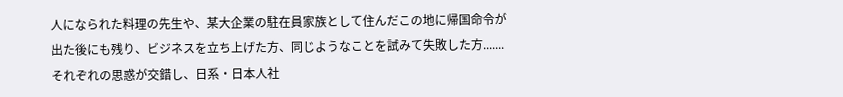人になられた料理の先生や、某大企業の駐在員家族として住んだこの地に帰国命令が出た後にも残り、ビジネスを立ち上げた方、同じようなことを試みて失敗した方.......それぞれの思惑が交錯し、日系・日本人社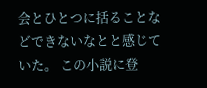会とひとつに括ることなどできないなとと感じていた。 この小説に登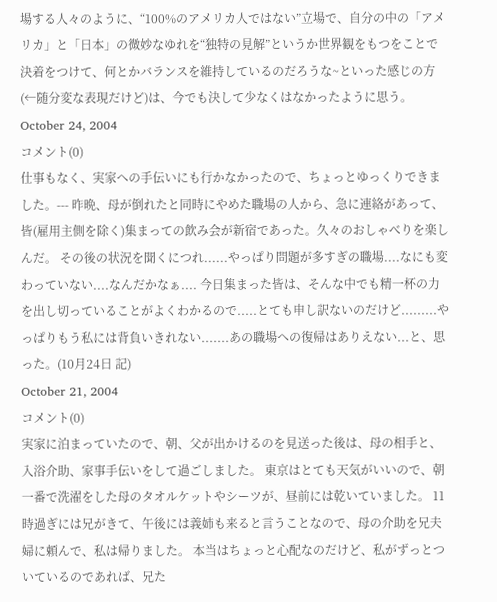場する人々のように、“100%のアメリカ人ではない”立場で、自分の中の「アメリカ」と「日本」の微妙なゆれを“独特の見解”というか世界観をもつをことで決着をつけて、何とかバランスを維持しているのだろうな~といった感じの方(←随分変な表現だけど)は、今でも決して少なくはなかったように思う。
October 24, 2004
コメント(0)
仕事もなく、実家への手伝いにも行かなかったので、ちょっとゆっくりできました。--- 昨晩、母が倒れたと同時にやめた職場の人から、急に連絡があって、皆(雇用主側を除く)集まっての飲み会が新宿であった。久々のおしゃべりを楽しんだ。 その後の状況を聞くにつれ......やっぱり問題が多すぎの職場....なにも変わっていない....なんだかなぁ.... 今日集まった皆は、そんな中でも精一杯の力を出し切っていることがよくわかるので.....とても申し訳ないのだけど.........やっぱりもう私には背負いきれない.......あの職場への復帰はありえない...と、思った。(10月24日 記)
October 21, 2004
コメント(0)
実家に泊まっていたので、朝、父が出かけるのを見送った後は、母の相手と、入浴介助、家事手伝いをして過ごしました。 東京はとても天気がいいので、朝一番で洗濯をした母のタオルケットやシーツが、昼前には乾いていました。 11時過ぎには兄がきて、午後には義姉も来ると言うことなので、母の介助を兄夫婦に頼んで、私は帰りました。 本当はちょっと心配なのだけど、私がずっとついているのであれば、兄た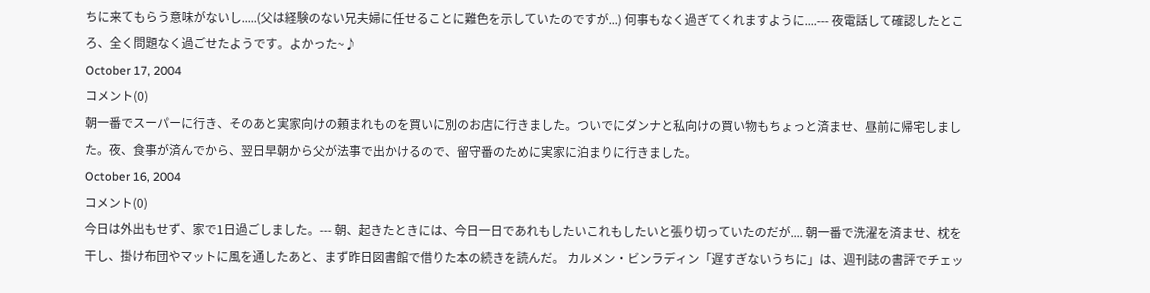ちに来てもらう意味がないし.....(父は経験のない兄夫婦に任せることに難色を示していたのですが...) 何事もなく過ぎてくれますように....--- 夜電話して確認したところ、全く問題なく過ごせたようです。よかった~♪
October 17, 2004
コメント(0)
朝一番でスーパーに行き、そのあと実家向けの頼まれものを買いに別のお店に行きました。ついでにダンナと私向けの買い物もちょっと済ませ、昼前に帰宅しました。夜、食事が済んでから、翌日早朝から父が法事で出かけるので、留守番のために実家に泊まりに行きました。
October 16, 2004
コメント(0)
今日は外出もせず、家で1日過ごしました。--- 朝、起きたときには、今日一日であれもしたいこれもしたいと張り切っていたのだが.... 朝一番で洗濯を済ませ、枕を干し、掛け布団やマットに風を通したあと、まず昨日図書館で借りた本の続きを読んだ。 カルメン・ビンラディン「遅すぎないうちに」は、週刊誌の書評でチェッ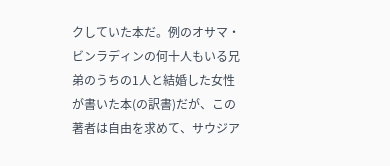クしていた本だ。例のオサマ・ビンラディンの何十人もいる兄弟のうちの1人と結婚した女性が書いた本(の訳書)だが、この著者は自由を求めて、サウジア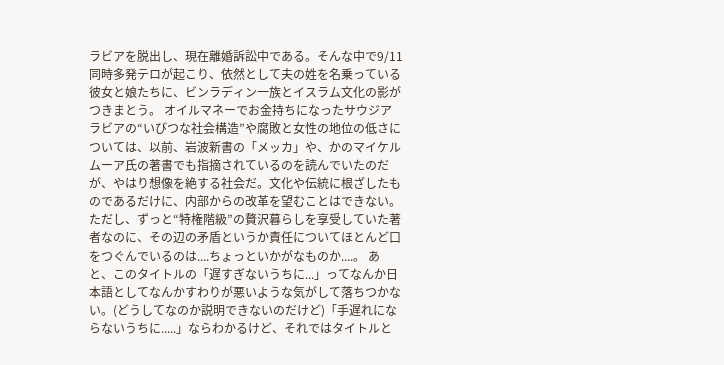ラビアを脱出し、現在離婚訴訟中である。そんな中で9/11同時多発テロが起こり、依然として夫の姓を名乗っている彼女と娘たちに、ビンラディン一族とイスラム文化の影がつきまとう。 オイルマネーでお金持ちになったサウジアラビアの“いびつな社会構造”や腐敗と女性の地位の低さについては、以前、岩波新書の「メッカ」や、かのマイケルムーア氏の著書でも指摘されているのを読んでいたのだが、やはり想像を絶する社会だ。文化や伝統に根ざしたものであるだけに、内部からの改革を望むことはできない。 ただし、ずっと“特権階級”の贅沢暮らしを享受していた著者なのに、その辺の矛盾というか責任についてほとんど口をつぐんでいるのは....ちょっといかがなものか....。 あと、このタイトルの「遅すぎないうちに...」ってなんか日本語としてなんかすわりが悪いような気がして落ちつかない。(どうしてなのか説明できないのだけど)「手遅れにならないうちに.....」ならわかるけど、それではタイトルと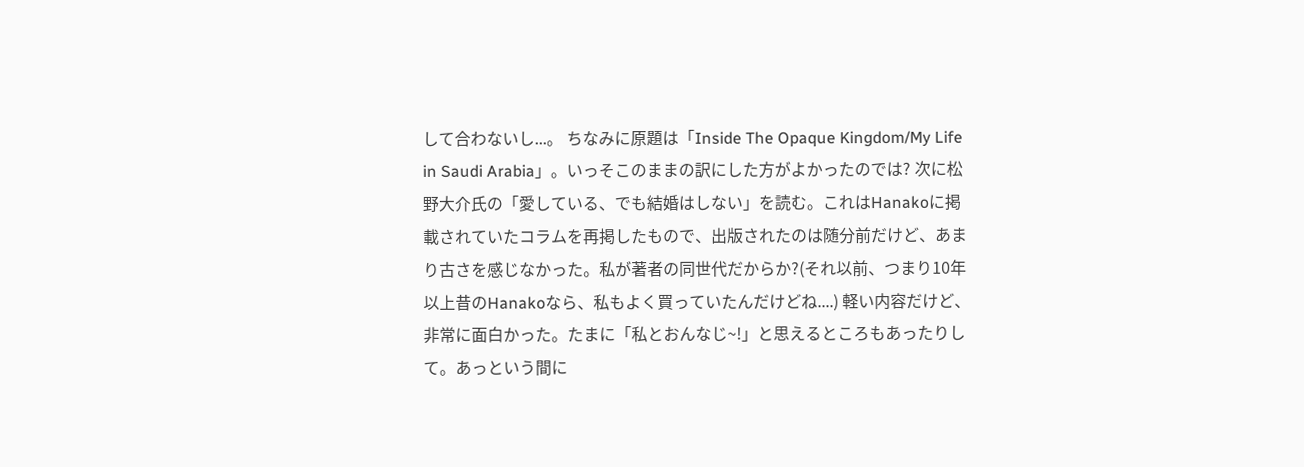して合わないし...。 ちなみに原題は「Inside The Opaque Kingdom/My Life in Saudi Arabia」。いっそこのままの訳にした方がよかったのでは? 次に松野大介氏の「愛している、でも結婚はしない」を読む。これはHanakoに掲載されていたコラムを再掲したもので、出版されたのは随分前だけど、あまり古さを感じなかった。私が著者の同世代だからか?(それ以前、つまり10年以上昔のHanakoなら、私もよく買っていたんだけどね....) 軽い内容だけど、非常に面白かった。たまに「私とおんなじ~!」と思えるところもあったりして。あっという間に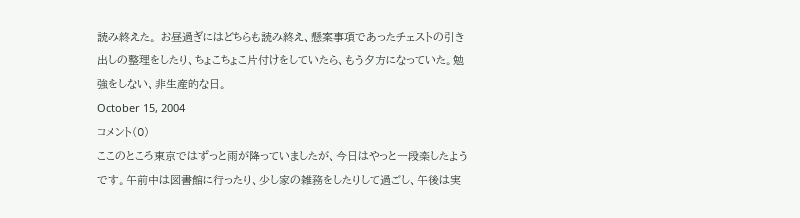読み終えた。 お昼過ぎにはどちらも読み終え、懸案事項であったチェストの引き出しの整理をしたり、ちょこちょこ片付けをしていたら、もう夕方になっていた。勉強をしない、非生産的な日。
October 15, 2004
コメント(0)
ここのところ東京ではずっと雨が降っていましたが、今日はやっと一段楽したようです。午前中は図書館に行ったり、少し家の雑務をしたりして過ごし、午後は実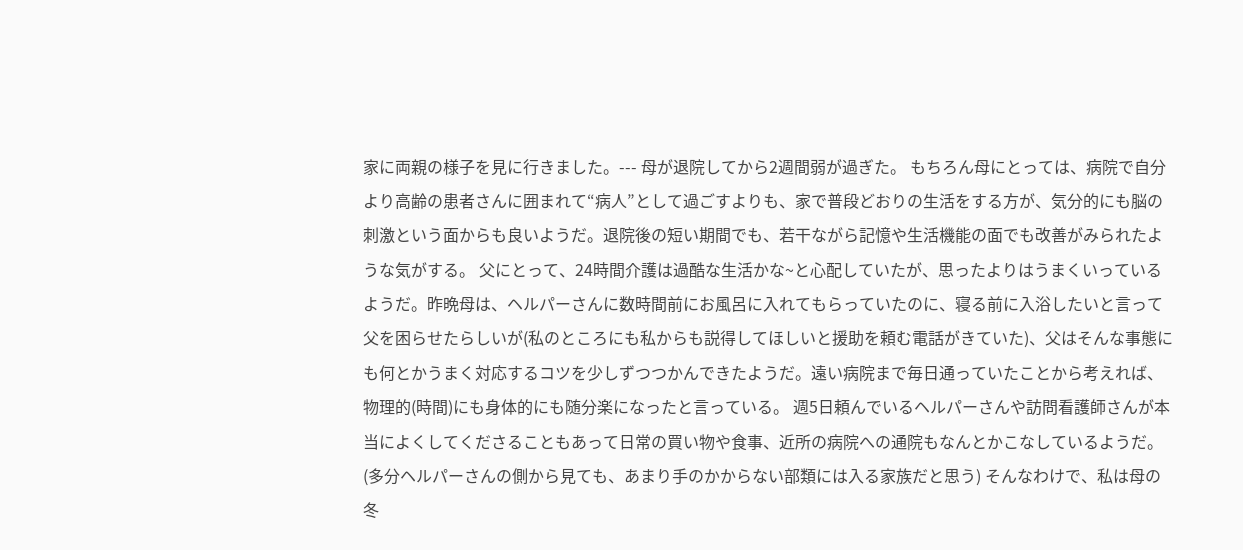家に両親の様子を見に行きました。--- 母が退院してから2週間弱が過ぎた。 もちろん母にとっては、病院で自分より高齢の患者さんに囲まれて“病人”として過ごすよりも、家で普段どおりの生活をする方が、気分的にも脳の刺激という面からも良いようだ。退院後の短い期間でも、若干ながら記憶や生活機能の面でも改善がみられたような気がする。 父にとって、24時間介護は過酷な生活かな~と心配していたが、思ったよりはうまくいっているようだ。昨晩母は、ヘルパーさんに数時間前にお風呂に入れてもらっていたのに、寝る前に入浴したいと言って父を困らせたらしいが(私のところにも私からも説得してほしいと援助を頼む電話がきていた)、父はそんな事態にも何とかうまく対応するコツを少しずつつかんできたようだ。遠い病院まで毎日通っていたことから考えれば、物理的(時間)にも身体的にも随分楽になったと言っている。 週5日頼んでいるヘルパーさんや訪問看護師さんが本当によくしてくださることもあって日常の買い物や食事、近所の病院への通院もなんとかこなしているようだ。(多分ヘルパーさんの側から見ても、あまり手のかからない部類には入る家族だと思う) そんなわけで、私は母の冬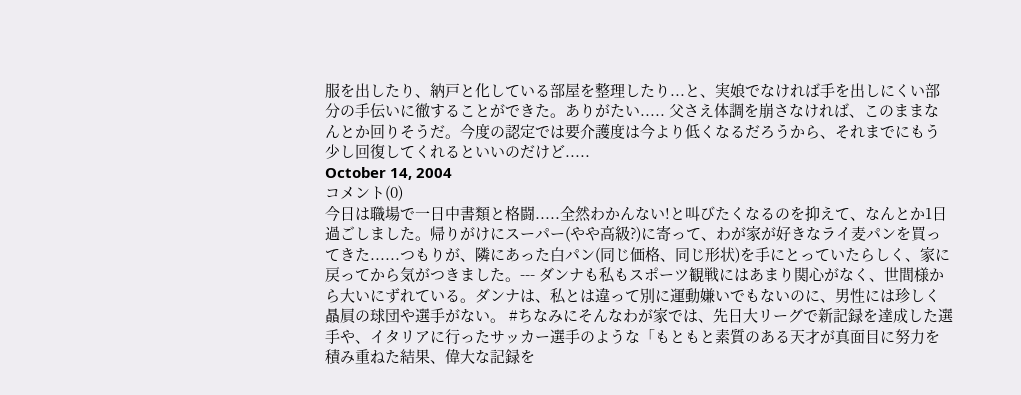服を出したり、納戸と化している部屋を整理したり...と、実娘でなければ手を出しにくい部分の手伝いに徹することができた。ありがたい..... 父さえ体調を崩さなければ、このままなんとか回りそうだ。今度の認定では要介護度は今より低くなるだろうから、それまでにもう少し回復してくれるといいのだけど.....
October 14, 2004
コメント(0)
今日は職場で一日中書類と格闘.....全然わかんない!と叫びたくなるのを抑えて、なんとか1日過ごしました。帰りがけにスーパー(やや高級?)に寄って、わが家が好きなライ麦パンを買ってきた......つもりが、隣にあった白パン(同じ価格、同じ形状)を手にとっていたらしく、家に戻ってから気がつきました。--- ダンナも私もスポーツ観戦にはあまり関心がなく、世間様から大いにずれている。ダンナは、私とは違って別に運動嫌いでもないのに、男性には珍しく贔屓の球団や選手がない。 #ちなみにそんなわが家では、先日大リーグで新記録を達成した選手や、イタリアに行ったサッカー選手のような「もともと素質のある天才が真面目に努力を積み重ねた結果、偉大な記録を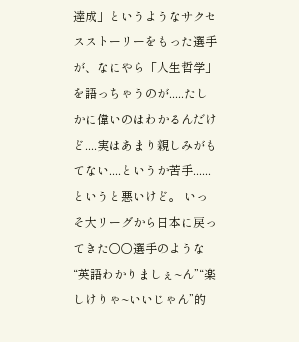達成」というようなサクセスストーリーをもった選手が、なにやら「人生哲学」を語っちゃうのが.....たしかに偉いのはわかるんだけど....実はあまり親しみがもてない....というか苦手......というと悪いけど。 いっそ大リーグから日本に戻ってきた○○選手のような“英語わかりましぇ~ん”“楽しけりゃ~いいじゃん”的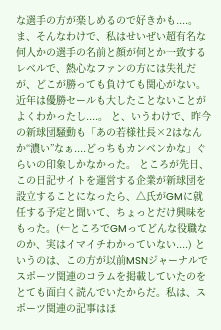な選手の方が楽しめるので好きかも....。 ま、そんなわけで、私はせいぜい超有名な何人かの選手の名前と顔が何とか一致するレベルで、熱心なファンの方には失礼だが、どこが勝っても負けても関心がない。近年は優勝セールも大したことないことがよくわかったし....。 と、いうわけで、昨今の新球団騒動も「あの若様社長×2はなんか“濃い”なぁ....どっちもカンベンかな」ぐらいの印象しかなかった。 ところが先日、この日記サイトを運営する企業が新球団を設立することになったら、△氏がGMに就任する予定と聞いて、ちょっとだけ興味をもった。(←ところでGMってどんな役職なのか、実はイマイチわかっていない....) というのは、この方が以前MSNジャーナルでスポーツ関連のコラムを掲載していたのをとても面白く読んでいたからだ。私は、スポーツ関連の記事はほ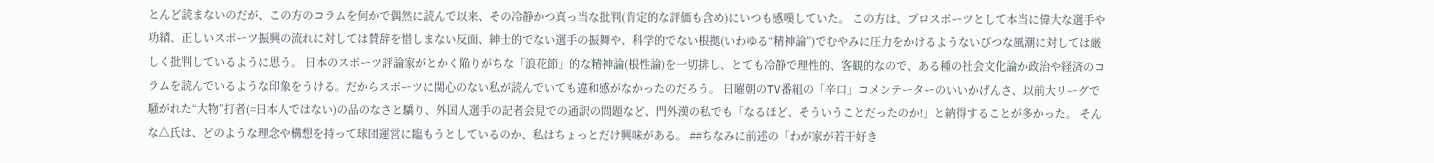とんど読まないのだが、この方のコラムを何かで偶然に読んで以来、その冷静かつ真っ当な批判(肯定的な評価も含め)にいつも感嘆していた。 この方は、プロスポーツとして本当に偉大な選手や功績、正しいスポーツ振興の流れに対しては賛辞を惜しまない反面、紳士的でない選手の振舞や、科学的でない根拠(いわゆる“精神論”)でむやみに圧力をかけるようないびつな風潮に対しては厳しく批判しているように思う。 日本のスポーツ評論家がとかく陥りがちな「浪花節」的な精神論(根性論)を一切排し、とても冷静で理性的、客観的なので、ある種の社会文化論か政治や経済のコラムを読んでいるような印象をうける。だからスポーツに関心のない私が読んでいても違和感がなかったのだろう。 日曜朝のTV番組の「辛口」コメンテーターのいいかげんさ、以前大リーグで騒がれた“大物”打者(=日本人ではない)の品のなさと驕り、外国人選手の記者会見での通訳の問題など、門外漢の私でも「なるほど、そういうことだったのか!」と納得することが多かった。 そんな△氏は、どのような理念や構想を持って球団運営に臨もうとしているのか、私はちょっとだけ興味がある。 ##ちなみに前述の「わが家が若干好き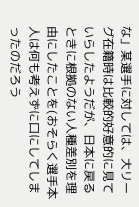な」某選手に対しては、大リーグ在籍時は比較的好意的に見ていらしたようだが、日本に戻るときに根拠のない人種差別を理由にしたことを(おそらく選手本人は何も考えずに口にしてしまったのだろう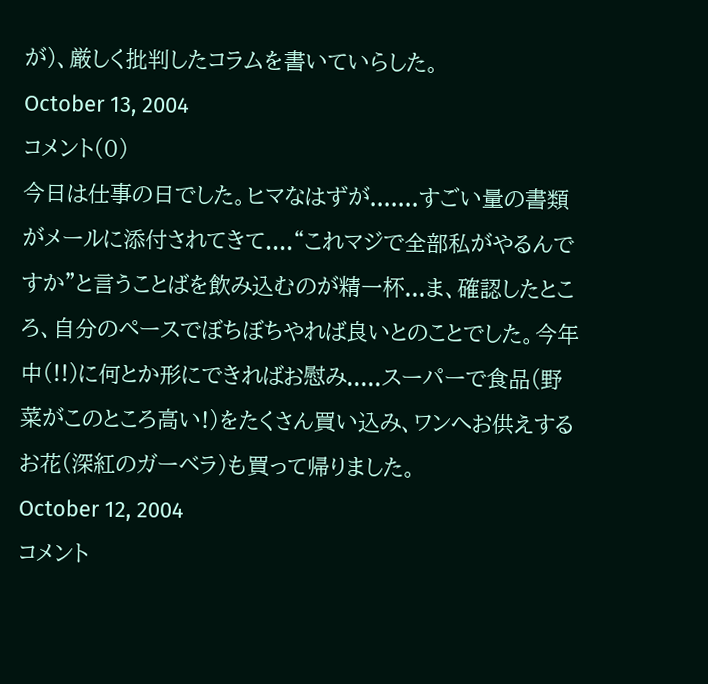が)、厳しく批判したコラムを書いていらした。
October 13, 2004
コメント(0)
今日は仕事の日でした。ヒマなはずが.......すごい量の書類がメールに添付されてきて....“これマジで全部私がやるんですか”と言うことばを飲み込むのが精一杯...ま、確認したところ、自分のペースでぼちぼちやれば良いとのことでした。今年中(!!)に何とか形にできればお慰み.....スーパーで食品(野菜がこのところ高い!)をたくさん買い込み、ワンへお供えするお花(深紅のガーベラ)も買って帰りました。
October 12, 2004
コメント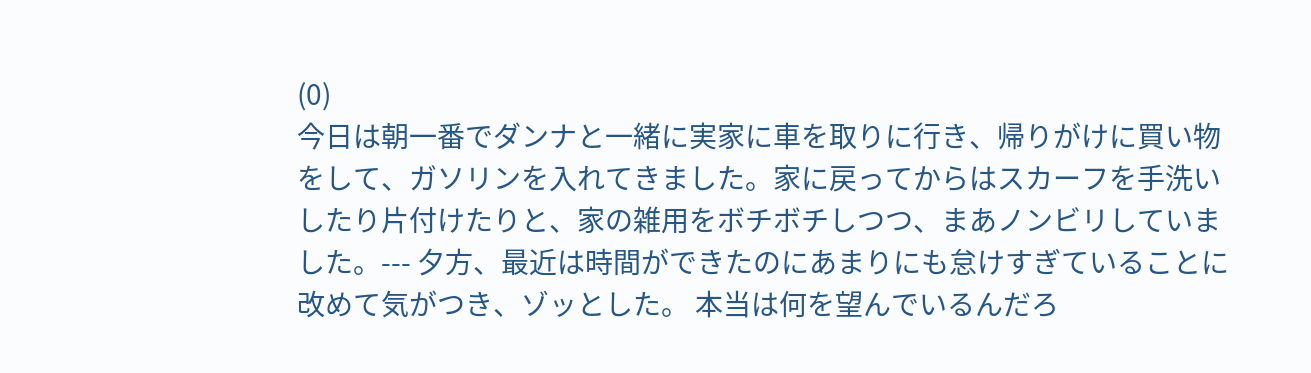(0)
今日は朝一番でダンナと一緒に実家に車を取りに行き、帰りがけに買い物をして、ガソリンを入れてきました。家に戻ってからはスカーフを手洗いしたり片付けたりと、家の雑用をボチボチしつつ、まあノンビリしていました。--- 夕方、最近は時間ができたのにあまりにも怠けすぎていることに改めて気がつき、ゾッとした。 本当は何を望んでいるんだろ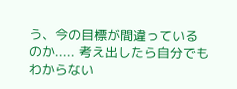う、今の目標が間違っているのか..... 考え出したら自分でもわからない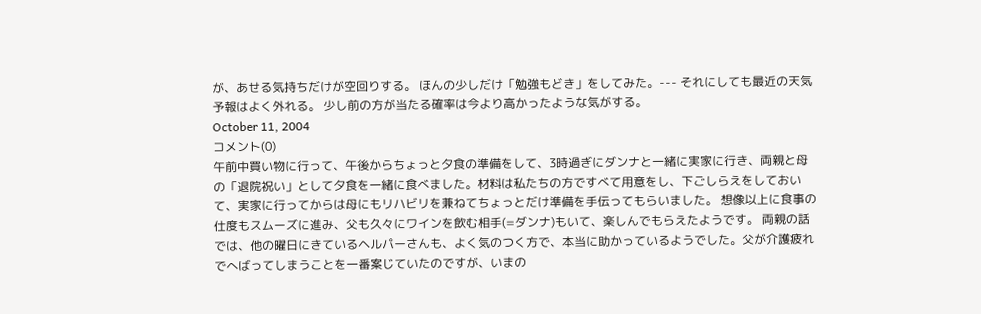が、あせる気持ちだけが空回りする。 ほんの少しだけ「勉強もどき」をしてみた。--- それにしても最近の天気予報はよく外れる。 少し前の方が当たる確率は今より高かったような気がする。
October 11, 2004
コメント(0)
午前中買い物に行って、午後からちょっと夕食の準備をして、3時過ぎにダンナと一緒に実家に行き、両親と母の「退院祝い」として夕食を一緒に食べました。材料は私たちの方ですべて用意をし、下ごしらえをしておいて、実家に行ってからは母にもリハビリを兼ねてちょっとだけ準備を手伝ってもらいました。 想像以上に食事の仕度もスムーズに進み、父も久々にワインを飲む相手(=ダンナ)もいて、楽しんでもらえたようです。 両親の話では、他の曜日にきているヘルパーさんも、よく気のつく方で、本当に助かっているようでした。父が介護疲れでへばってしまうことを一番案じていたのですが、いまの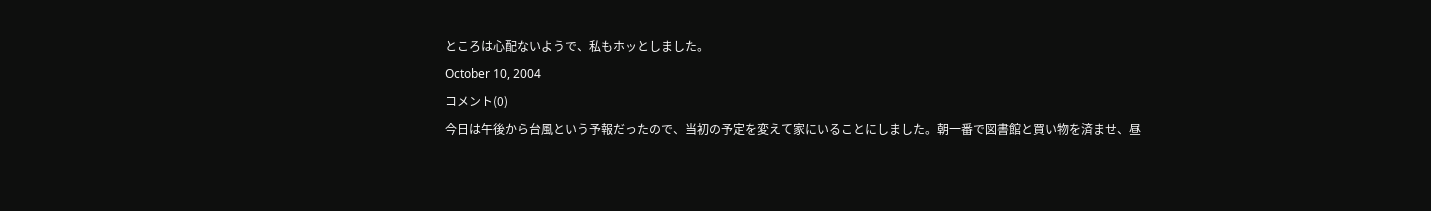ところは心配ないようで、私もホッとしました。
October 10, 2004
コメント(0)
今日は午後から台風という予報だったので、当初の予定を変えて家にいることにしました。朝一番で図書館と買い物を済ませ、昼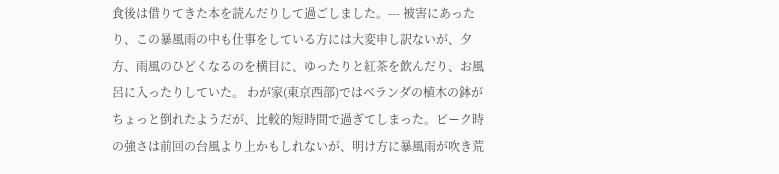食後は借りてきた本を読んだりして過ごしました。--- 被害にあったり、この暴風雨の中も仕事をしている方には大変申し訳ないが、夕方、雨風のひどくなるのを横目に、ゆったりと紅茶を飲んだり、お風呂に入ったりしていた。 わが家(東京西部)ではベランダの植木の鉢がちょっと倒れたようだが、比較的短時間で過ぎてしまった。ピーク時の強さは前回の台風より上かもしれないが、明け方に暴風雨が吹き荒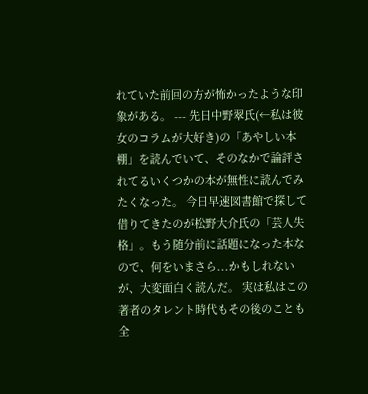れていた前回の方が怖かったような印象がある。 --- 先日中野翠氏(←私は彼女のコラムが大好き)の「あやしい本棚」を読んでいて、そのなかで論評されてるいくつかの本が無性に読んでみたくなった。 今日早速図書館で探して借りてきたのが松野大介氏の「芸人失格」。もう随分前に話題になった本なので、何をいまさら...かもしれないが、大変面白く読んだ。 実は私はこの著者のタレント時代もその後のことも全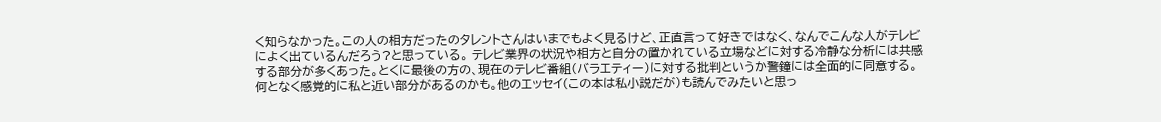く知らなかった。この人の相方だったのタレントさんはいまでもよく見るけど、正直言って好きではなく、なんでこんな人がテレビによく出ているんだろう?と思っている。 テレビ業界の状況や相方と自分の置かれている立場などに対する冷静な分析には共感する部分が多くあった。とくに最後の方の、現在のテレビ番組(バラエティー)に対する批判というか警鐘には全面的に同意する。何となく感覚的に私と近い部分があるのかも。他のエッセイ(この本は私小説だが)も読んでみたいと思っ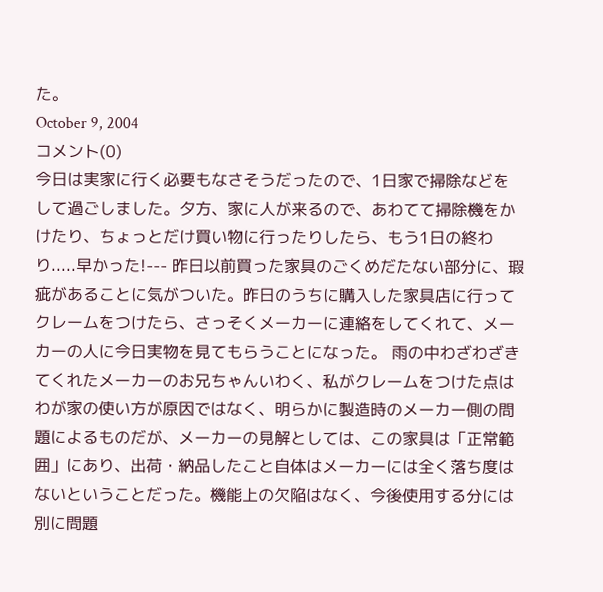た。
October 9, 2004
コメント(0)
今日は実家に行く必要もなさそうだったので、1日家で掃除などをして過ごしました。夕方、家に人が来るので、あわてて掃除機をかけたり、ちょっとだけ買い物に行ったりしたら、もう1日の終わり.....早かった!--- 昨日以前買った家具のごくめだたない部分に、瑕疵があることに気がついた。昨日のうちに購入した家具店に行ってクレームをつけたら、さっそくメーカーに連絡をしてくれて、メーカーの人に今日実物を見てもらうことになった。 雨の中わざわざきてくれたメーカーのお兄ちゃんいわく、私がクレームをつけた点はわが家の使い方が原因ではなく、明らかに製造時のメーカー側の問題によるものだが、メーカーの見解としては、この家具は「正常範囲」にあり、出荷・納品したこと自体はメーカーには全く落ち度はないということだった。機能上の欠陥はなく、今後使用する分には別に問題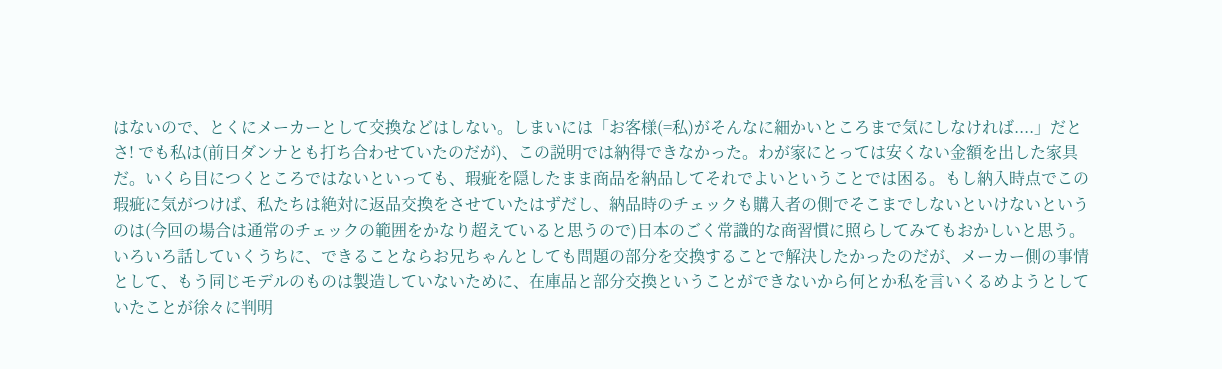はないので、とくにメーカーとして交換などはしない。しまいには「お客様(=私)がそんなに細かいところまで気にしなければ....」だとさ! でも私は(前日ダンナとも打ち合わせていたのだが)、この説明では納得できなかった。わが家にとっては安くない金額を出した家具だ。いくら目につくところではないといっても、瑕疵を隠したまま商品を納品してそれでよいということでは困る。もし納入時点でこの瑕疵に気がつけば、私たちは絶対に返品交換をさせていたはずだし、納品時のチェックも購入者の側でそこまでしないといけないというのは(今回の場合は通常のチェックの範囲をかなり超えていると思うので)日本のごく常識的な商習慣に照らしてみてもおかしいと思う。 いろいろ話していくうちに、できることならお兄ちゃんとしても問題の部分を交換することで解決したかったのだが、メーカー側の事情として、もう同じモデルのものは製造していないために、在庫品と部分交換ということができないから何とか私を言いくるめようとしていたことが徐々に判明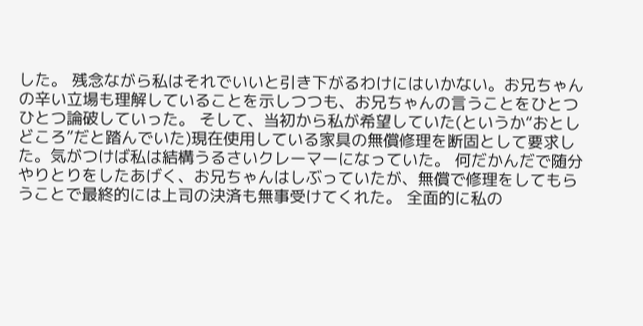した。 残念ながら私はそれでいいと引き下がるわけにはいかない。お兄ちゃんの辛い立場も理解していることを示しつつも、お兄ちゃんの言うことをひとつひとつ論破していった。 そして、当初から私が希望していた(というか“おとしどころ”だと踏んでいた)現在使用している家具の無償修理を断固として要求した。気がつけば私は結構うるさいクレーマーになっていた。 何だかんだで随分やりとりをしたあげく、お兄ちゃんはしぶっていたが、無償で修理をしてもらうことで最終的には上司の決済も無事受けてくれた。 全面的に私の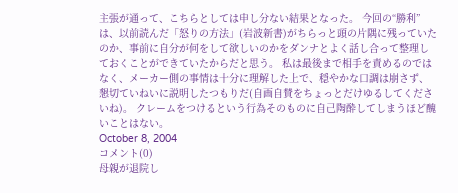主張が通って、こちらとしては申し分ない結果となった。 今回の“勝利”は、以前読んだ「怒りの方法」(岩波新書)がちらっと頭の片隅に残っていたのか、事前に自分が何をして欲しいのかをダンナとよく話し合って整理しておくことができていたからだと思う。 私は最後まで相手を責めるのではなく、メーカー側の事情は十分に理解した上で、穏やかな口調は崩さず、懇切ていねいに説明したつもりだ(自画自賛をちょっとだけゆるしてくださいね)。 クレームをつけるという行為そのものに自己陶酔してしまうほど醜いことはない。
October 8, 2004
コメント(0)
母親が退院し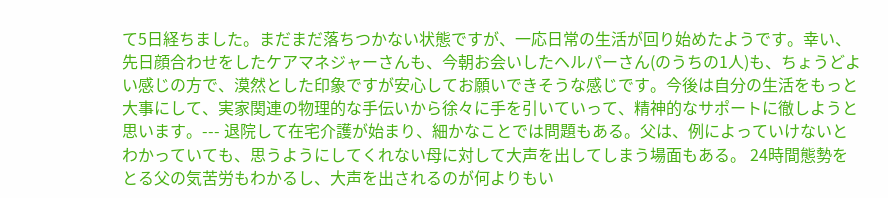て5日経ちました。まだまだ落ちつかない状態ですが、一応日常の生活が回り始めたようです。幸い、先日顔合わせをしたケアマネジャーさんも、今朝お会いしたヘルパーさん(のうちの1人)も、ちょうどよい感じの方で、漠然とした印象ですが安心してお願いできそうな感じです。今後は自分の生活をもっと大事にして、実家関連の物理的な手伝いから徐々に手を引いていって、精神的なサポートに徹しようと思います。--- 退院して在宅介護が始まり、細かなことでは問題もある。父は、例によっていけないとわかっていても、思うようにしてくれない母に対して大声を出してしまう場面もある。 24時間態勢をとる父の気苦労もわかるし、大声を出されるのが何よりもい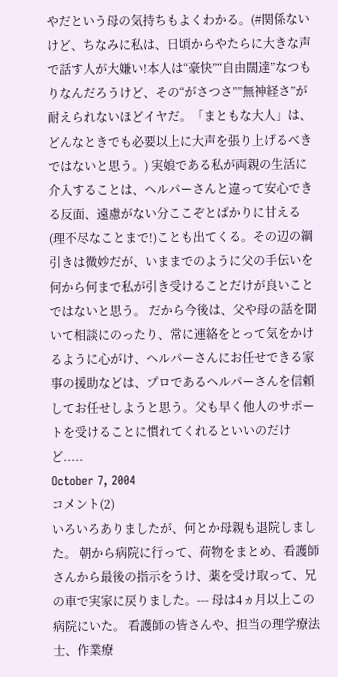やだという母の気持ちもよくわかる。(#関係ないけど、ちなみに私は、日頃からやたらに大きな声で話す人が大嫌い!本人は“豪快”“自由闊達”なつもりなんだろうけど、その“がさつさ””無神経さ”が耐えられないほどイヤだ。「まともな大人」は、どんなときでも必要以上に大声を張り上げるべきではないと思う。) 実娘である私が両親の生活に介入することは、ヘルパーさんと違って安心できる反面、遠慮がない分ここぞとばかりに甘える(理不尽なことまで!)ことも出てくる。その辺の綱引きは微妙だが、いままでのように父の手伝いを何から何まで私が引き受けることだけが良いことではないと思う。 だから今後は、父や母の話を聞いて相談にのったり、常に連絡をとって気をかけるように心がけ、ヘルパーさんにお任せできる家事の援助などは、プロであるヘルパーさんを信頼してお任せしようと思う。父も早く他人のサポートを受けることに慣れてくれるといいのだけど.....
October 7, 2004
コメント(2)
いろいろありましたが、何とか母親も退院しました。 朝から病院に行って、荷物をまとめ、看護師さんから最後の指示をうけ、薬を受け取って、兄の車で実家に戻りました。--- 母は4ヵ月以上この病院にいた。 看護師の皆さんや、担当の理学療法士、作業療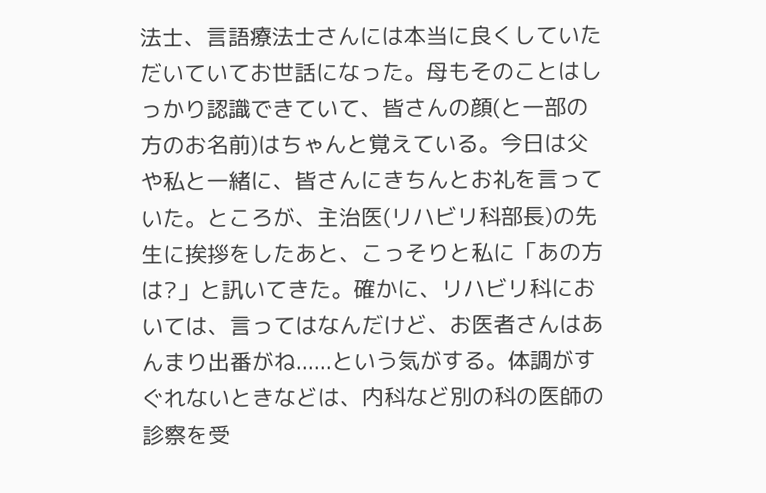法士、言語療法士さんには本当に良くしていただいていてお世話になった。母もそのことはしっかり認識できていて、皆さんの顔(と一部の方のお名前)はちゃんと覚えている。今日は父や私と一緒に、皆さんにきちんとお礼を言っていた。ところが、主治医(リハビリ科部長)の先生に挨拶をしたあと、こっそりと私に「あの方は?」と訊いてきた。確かに、リハビリ科においては、言ってはなんだけど、お医者さんはあんまり出番がね......という気がする。体調がすぐれないときなどは、内科など別の科の医師の診察を受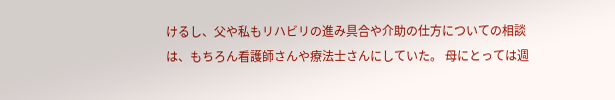けるし、父や私もリハビリの進み具合や介助の仕方についての相談は、もちろん看護師さんや療法士さんにしていた。 母にとっては週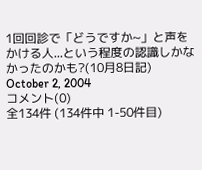1回回診で「どうですか~」と声をかける人...という程度の認識しかなかったのかも?(10月8日記)
October 2, 2004
コメント(0)
全134件 (134件中 1-50件目)